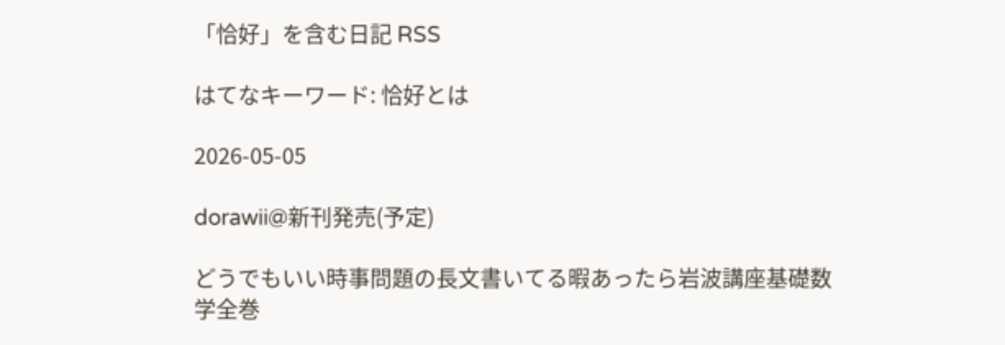「恰好」を含む日記 RSS

はてなキーワード: 恰好とは

2026-05-05

dorawii@新刊発売(予定)

どうでもいい時事問題の長文書いてる暇あったら岩波講座基礎数学全巻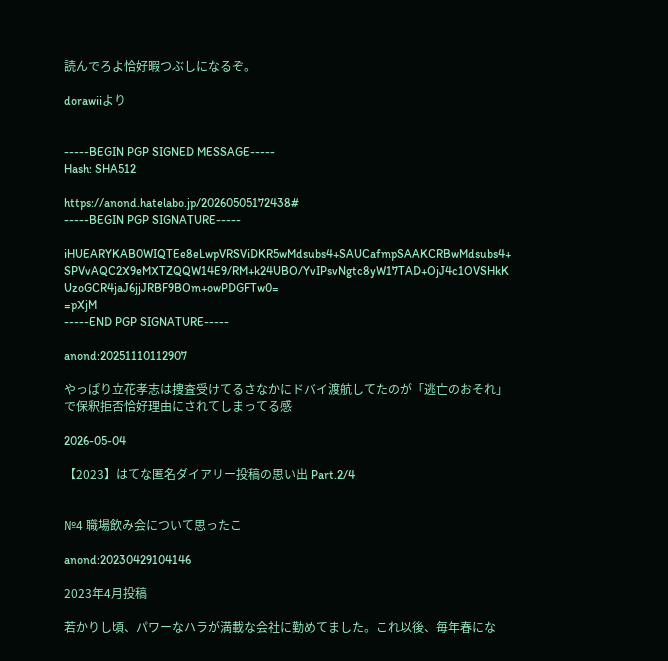読んでろよ恰好暇つぶしになるぞ。

dorawiiより


-----BEGIN PGP SIGNED MESSAGE-----
Hash: SHA512

https://anond.hatelabo.jp/20260505172438#
-----BEGIN PGP SIGNATURE-----

iHUEARYKAB0WIQTEe8eLwpVRSViDKR5wMdsubs4+SAUCafmpSAAKCRBwMdsubs4+
SPVvAQC2X9eMXTZQQW14E9/RM+k24UBO/YvIPsvNgtc8yW17TAD+OjJ4c1OVSHkK
UzoGCR4jaJ6jjJRBF9BOm+owPDGFTw0=
=pXjM
-----END PGP SIGNATURE-----

anond:20251110112907

やっぱり立花孝志は捜査受けてるさなかにドバイ渡航してたのが「逃亡のおそれ」で保釈拒否恰好理由にされてしまってる感

2026-05-04

【2023】はてな匿名ダイアリー投稿の思い出 Part.2/4


№4 職場飲み会について思ったこ

anond:20230429104146

2023年4月投稿

若かりし頃、パワーなハラが満載な会社に勤めてました。これ以後、毎年春にな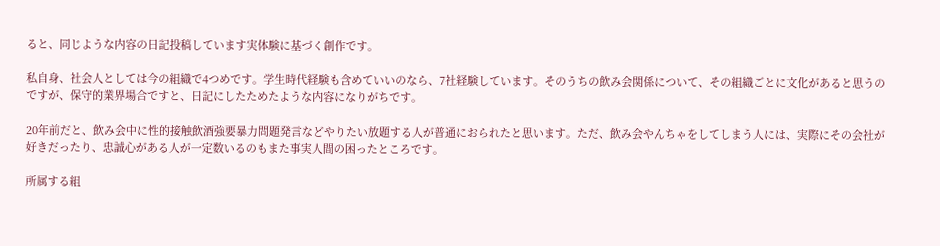ると、同じような内容の日記投稿しています実体験に基づく創作です。

私自身、社会人としては今の組織で4つめです。学生時代経験も含めていいのなら、7社経験しています。そのうちの飲み会関係について、その組織ごとに文化があると思うのですが、保守的業界場合ですと、日記にしたためたような内容になりがちです。

20年前だと、飲み会中に性的接触飲酒強要暴力問題発言などやりたい放題する人が普通におられたと思います。ただ、飲み会やんちゃをしてしまう人には、実際にその会社が好きだったり、忠誠心がある人が一定数いるのもまた事実人間の困ったところです。

所属する組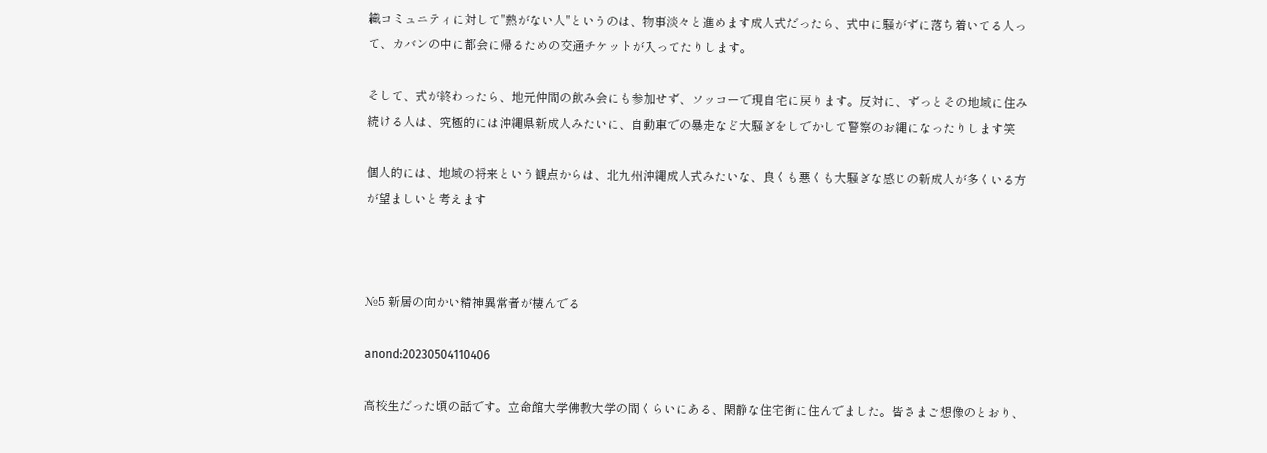織コミュニティに対して"熱がない人"というのは、物事淡々と進めます成人式だったら、式中に騒がずに落ち着いてる人って、カバンの中に都会に帰るための交通チケットが入ってたりします。

そして、式が終わったら、地元仲間の飲み会にも参加せず、ソッコーで現自宅に戻ります。反対に、ずっとその地域に住み続ける人は、究極的には沖縄県新成人みたいに、自動車での暴走など大騒ぎをしでかして警察のお縄になったりします笑

個人的には、地域の将来という観点からは、北九州沖縄成人式みたいな、良くも悪くも大騒ぎな感じの新成人が多くいる方が望ましいと考えます



№5 新居の向かい精神異常者が棲んでる

anond:20230504110406

高校生だった頃の話です。立命館大学佛教大学の間くらいにある、閑静な住宅街に住んでました。皆さまご想像のとおり、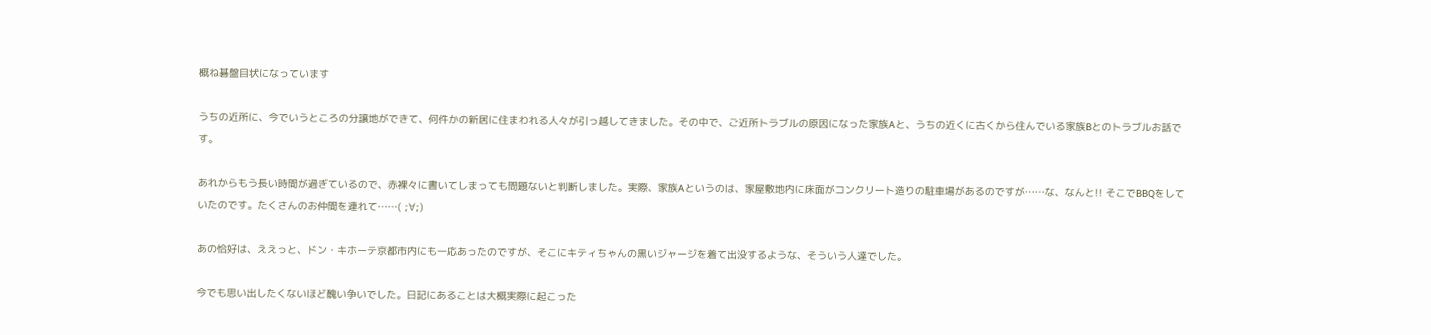概ね碁盤目状になっています

うちの近所に、今でいうところの分譲地ができて、何件かの新居に住まわれる人々が引っ越してきました。その中で、ご近所トラブルの原因になった家族Aと、うちの近くに古くから住んでいる家族Bとのトラブルお話です。

あれからもう長い時間が過ぎているので、赤裸々に書いてしまっても問題ないと判断しました。実際、家族Aというのは、家屋敷地内に床面がコンクリート造りの駐車場があるのですが……な、なんと!! そこでBBQをしていたのです。たくさんのお仲間を連れて……( ;∀;)

あの恰好は、ええっと、ドン・キホーテ京都市内にも一応あったのですが、そこにキティちゃんの黒いジャージを着て出没するような、そういう人達でした。

今でも思い出したくないほど醜い争いでした。日記にあることは大概実際に起こった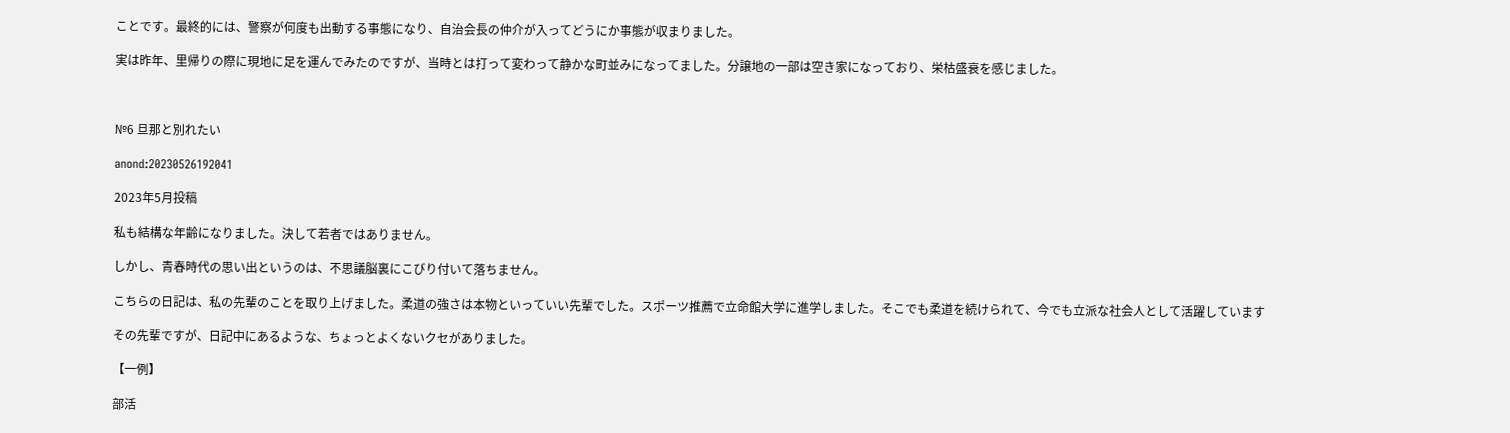ことです。最終的には、警察が何度も出動する事態になり、自治会長の仲介が入ってどうにか事態が収まりました。

実は昨年、里帰りの際に現地に足を運んでみたのですが、当時とは打って変わって静かな町並みになってました。分譲地の一部は空き家になっており、栄枯盛衰を感じました。



№6 旦那と別れたい

anond:20230526192041

2023年5月投稿

私も結構な年齢になりました。決して若者ではありません。

しかし、青春時代の思い出というのは、不思議脳裏にこびり付いて落ちません。

こちらの日記は、私の先輩のことを取り上げました。柔道の強さは本物といっていい先輩でした。スポーツ推薦で立命館大学に進学しました。そこでも柔道を続けられて、今でも立派な社会人として活躍しています

その先輩ですが、日記中にあるような、ちょっとよくないクセがありました。

【一例】

部活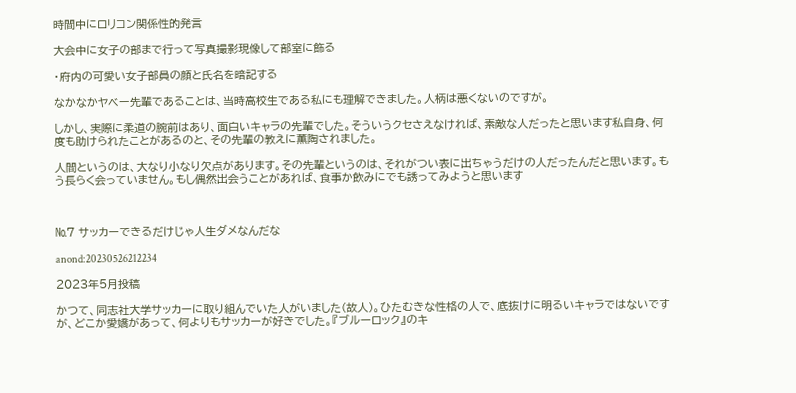時間中にロリコン関係性的発言

大会中に女子の部まで行って写真撮影現像して部室に飾る

・府内の可愛い女子部員の顔と氏名を暗記する

なかなかヤベー先輩であることは、当時高校生である私にも理解できました。人柄は悪くないのですが。

しかし、実際に柔道の腕前はあり、面白いキャラの先輩でした。そういうクセさえなければ、素敵な人だったと思います私自身、何度も助けられたことがあるのと、その先輩の教えに薫陶されました。

人間というのは、大なり小なり欠点があります。その先輩というのは、それがつい表に出ちゃうだけの人だったんだと思います。もう長らく会っていません。もし偶然出会うことがあれば、食事か飲みにでも誘ってみようと思います



№7 サッカーできるだけじゃ人生ダメなんだな

anond:20230526212234

2023年5月投稿

かつて、同志社大学サッカーに取り組んでいた人がいました(故人)。ひたむきな性格の人で、底抜けに明るいキャラではないですが、どこか愛嬌があって、何よりもサッカーが好きでした。『ブルーロック』のキ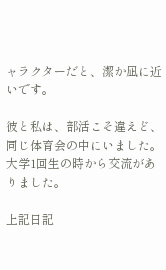ャラクターだと、潔か凪に近いです。

彼と私は、部活こそ違えど、同じ体育会の中にいました。大学1回生の時から交流がありました。

上記日記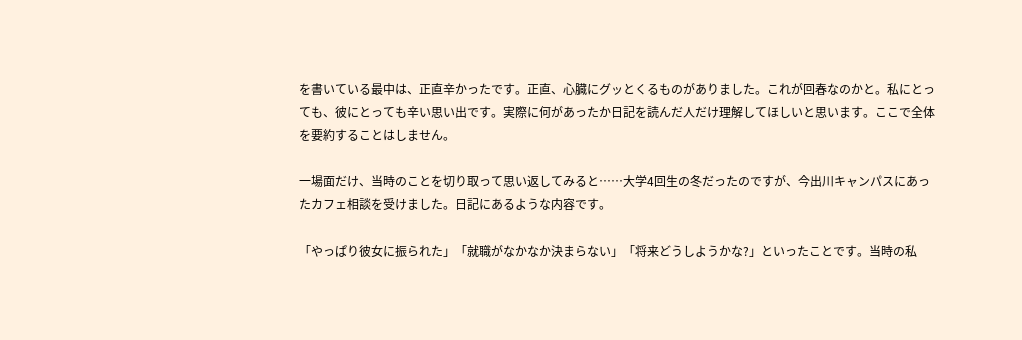を書いている最中は、正直辛かったです。正直、心臓にグッとくるものがありました。これが回春なのかと。私にとっても、彼にとっても辛い思い出です。実際に何があったか日記を読んだ人だけ理解してほしいと思います。ここで全体を要約することはしません。

一場面だけ、当時のことを切り取って思い返してみると……大学4回生の冬だったのですが、今出川キャンパスにあったカフェ相談を受けました。日記にあるような内容です。

「やっぱり彼女に振られた」「就職がなかなか決まらない」「将来どうしようかな?」といったことです。当時の私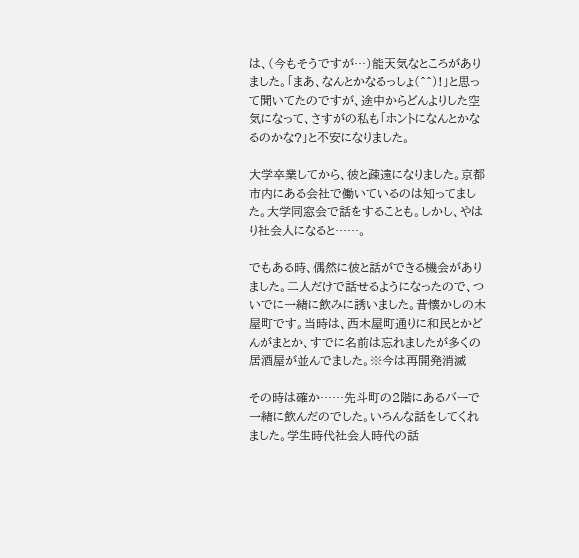は、(今もそうですが…)能天気なところがありました。「まあ、なんとかなるっしょ(^^)!」と思って聞いてたのですが、途中からどんよりした空気になって、さすがの私も「ホントになんとかなるのかな?」と不安になりました。

大学卒業してから、彼と疎遠になりました。京都市内にある会社で働いているのは知ってました。大学同窓会で話をすることも。しかし、やはり社会人になると……。

でもある時、偶然に彼と話ができる機会がありました。二人だけで話せるようになったので、ついでに一緒に飲みに誘いました。昔懐かしの木屋町です。当時は、西木屋町通りに和民とかどんがまとか、すでに名前は忘れましたが多くの居酒屋が並んでました。※今は再開発消滅

その時は確か……先斗町の2階にあるバーで一緒に飲んだのでした。いろんな話をしてくれました。学生時代社会人時代の話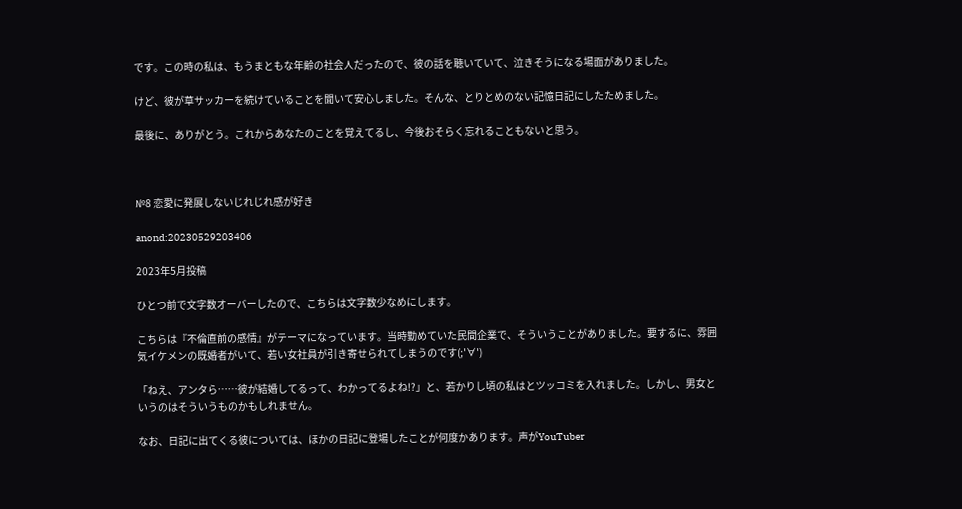です。この時の私は、もうまともな年齢の社会人だったので、彼の話を聴いていて、泣きそうになる場面がありました。

けど、彼が草サッカーを続けていることを聞いて安心しました。そんな、とりとめのない記憶日記にしたためました。

最後に、ありがとう。これからあなたのことを覚えてるし、今後おそらく忘れることもないと思う。



№8 恋愛に発展しないじれじれ感が好き

anond:20230529203406

2023年5月投稿

ひとつ前で文字数オーバーしたので、こちらは文字数少なめにします。

こちらは『不倫直前の感情』がテーマになっています。当時勤めていた民間企業で、そういうことがありました。要するに、雰囲気イケメンの既婚者がいて、若い女社員が引き寄せられてしまうのです(;'∀')

「ねえ、アンタら……彼が結婚してるって、わかってるよね!?」と、若かりし頃の私はとツッコミを入れました。しかし、男女というのはそういうものかもしれません。

なお、日記に出てくる彼については、ほかの日記に登場したことが何度かあります。声がYouTuber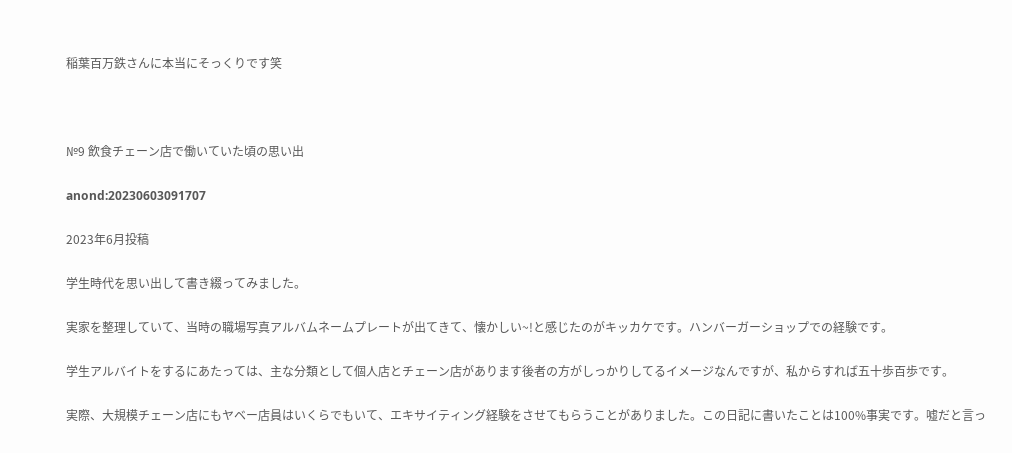稲葉百万鉄さんに本当にそっくりです笑



№9 飲食チェーン店で働いていた頃の思い出

anond:20230603091707

2023年6月投稿

学生時代を思い出して書き綴ってみました。

実家を整理していて、当時の職場写真アルバムネームプレートが出てきて、懐かしい~!と感じたのがキッカケです。ハンバーガーショップでの経験です。

学生アルバイトをするにあたっては、主な分類として個人店とチェーン店があります後者の方がしっかりしてるイメージなんですが、私からすれば五十歩百歩です。

実際、大規模チェーン店にもヤベー店員はいくらでもいて、エキサイティング経験をさせてもらうことがありました。この日記に書いたことは100%事実です。嘘だと言っ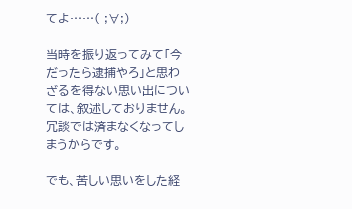てよ……( ;∀;)

当時を振り返ってみて「今だったら逮捕やろ」と思わざるを得ない思い出については、叙述しておりません。冗談では済まなくなってしまうからです。

でも、苦しい思いをした経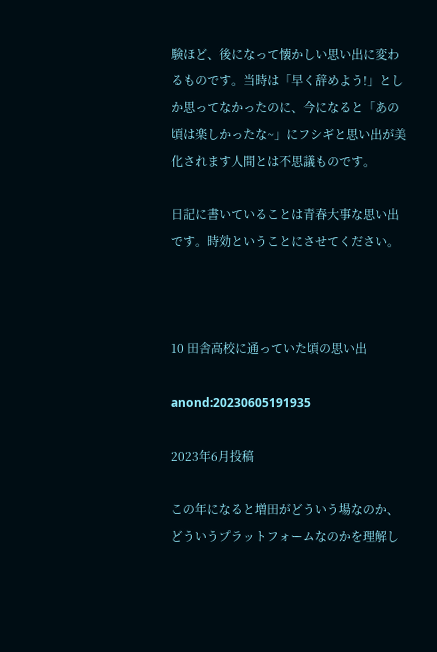験ほど、後になって懐かしい思い出に変わるものです。当時は「早く辞めよう!」としか思ってなかったのに、今になると「あの頃は楽しかったな~」にフシギと思い出が美化されます人間とは不思議ものです。

日記に書いていることは青春大事な思い出です。時効ということにさせてください。



10 田舎高校に通っていた頃の思い出

anond:20230605191935

2023年6月投稿

この年になると増田がどういう場なのか、どういうプラットフォームなのかを理解し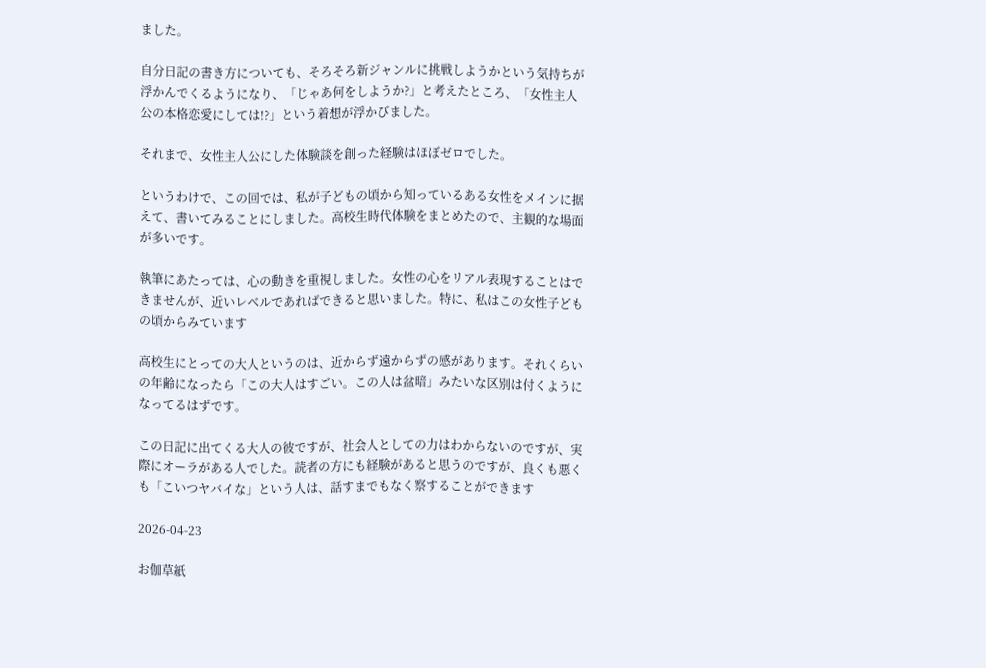ました。

自分日記の書き方についても、そろそろ新ジャンルに挑戦しようかという気持ちが浮かんでくるようになり、「じゃあ何をしようか?」と考えたところ、「女性主人公の本格恋愛にしては!?」という着想が浮かびました。

それまで、女性主人公にした体験談を創った経験はほぼゼロでした。

というわけで、この回では、私が子どもの頃から知っているある女性をメインに据えて、書いてみることにしました。高校生時代体験をまとめたので、主観的な場面が多いです。

執筆にあたっては、心の動きを重視しました。女性の心をリアル表現することはできませんが、近いレベルであればできると思いました。特に、私はこの女性子どもの頃からみています

高校生にとっての大人というのは、近からず遠からずの感があります。それくらいの年齢になったら「この大人はすごい。この人は盆暗」みたいな区別は付くようになってるはずです。

この日記に出てくる大人の彼ですが、社会人としての力はわからないのですが、実際にオーラがある人でした。読者の方にも経験があると思うのですが、良くも悪くも「こいつヤバイな」という人は、話すまでもなく察することができます

2026-04-23

お伽草紙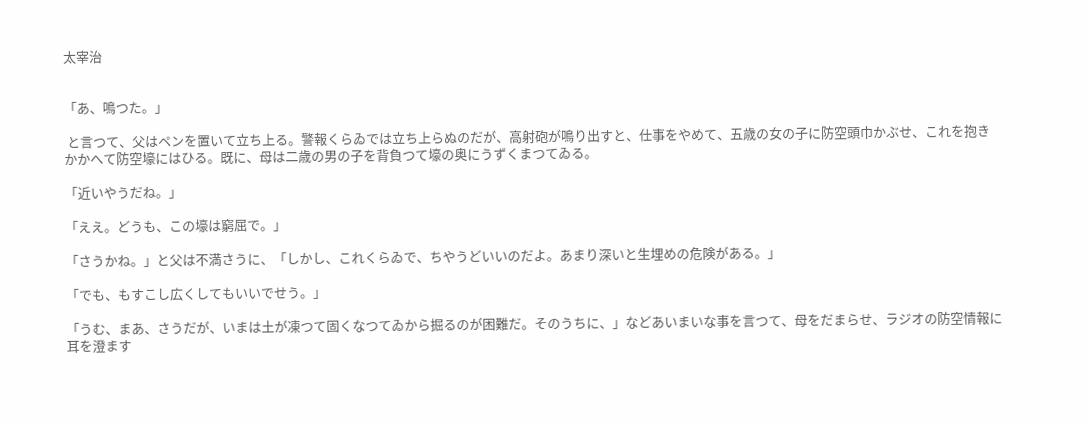太宰治


「あ、鳴つた。」

 と言つて、父はペンを置いて立ち上る。警報くらゐでは立ち上らぬのだが、高射砲が鳴り出すと、仕事をやめて、五歳の女の子に防空頭巾かぶせ、これを抱きかかへて防空壕にはひる。既に、母は二歳の男の子を背負つて壕の奥にうずくまつてゐる。

「近いやうだね。」

「ええ。どうも、この壕は窮屈で。」

「さうかね。」と父は不満さうに、「しかし、これくらゐで、ちやうどいいのだよ。あまり深いと生埋めの危険がある。」

「でも、もすこし広くしてもいいでせう。」

「うむ、まあ、さうだが、いまは土が凍つて固くなつてゐから掘るのが困難だ。そのうちに、」などあいまいな事を言つて、母をだまらせ、ラジオの防空情報に耳を澄ます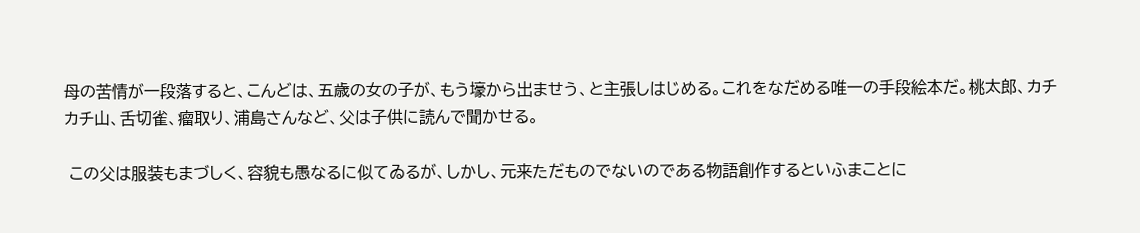母の苦情が一段落すると、こんどは、五歳の女の子が、もう壕から出ませう、と主張しはじめる。これをなだめる唯一の手段絵本だ。桃太郎、カチカチ山、舌切雀、瘤取り、浦島さんなど、父は子供に読んで聞かせる。

 この父は服装もまづしく、容貌も愚なるに似てゐるが、しかし、元来ただものでないのである物語創作するといふまことに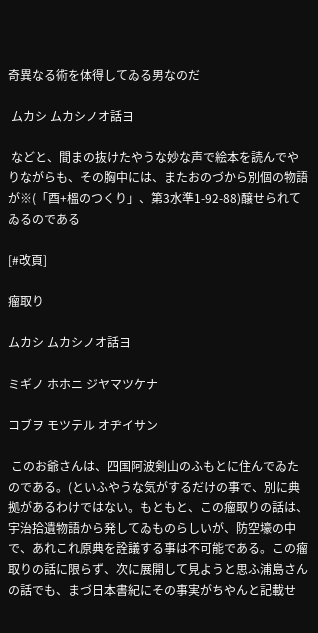奇異なる術を体得してゐる男なのだ

 ムカシ ムカシノオ話ヨ

 などと、間まの抜けたやうな妙な声で絵本を読んでやりながらも、その胸中には、またおのづから別個の物語が※(「酉+榲のつくり」、第3水準1-92-88)醸せられてゐるのである

[#改頁]

瘤取り

ムカシ ムカシノオ話ヨ

ミギノ ホホニ ジヤマツケナ

コブヲ モツテル オヂイサン

 このお爺さんは、四国阿波剣山のふもとに住んでゐたのである。(といふやうな気がするだけの事で、別に典拠があるわけではない。もともと、この瘤取りの話は、宇治拾遺物語から発してゐものらしいが、防空壕の中で、あれこれ原典を詮議する事は不可能である。この瘤取りの話に限らず、次に展開して見ようと思ふ浦島さんの話でも、まづ日本書紀にその事実がちやんと記載せ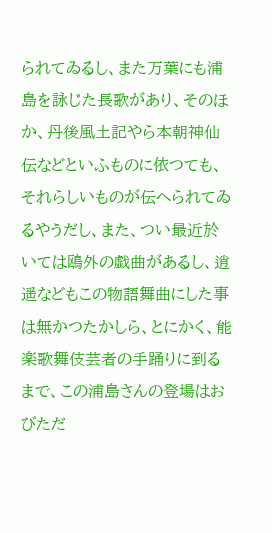られてゐるし、また万葉にも浦島を詠じた長歌があり、そのほか、丹後風土記やら本朝神仙伝などといふものに依つても、それらしいものが伝へられてゐるやうだし、また、つい最近於いては鴎外の戯曲があるし、逍遥などもこの物語舞曲にした事は無かつたかしら、とにかく、能楽歌舞伎芸者の手踊りに到るまで、この浦島さんの登場はおびただ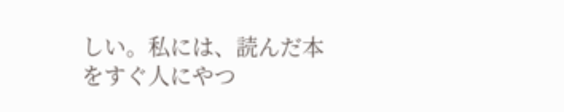しい。私には、読んだ本をすぐ人にやつ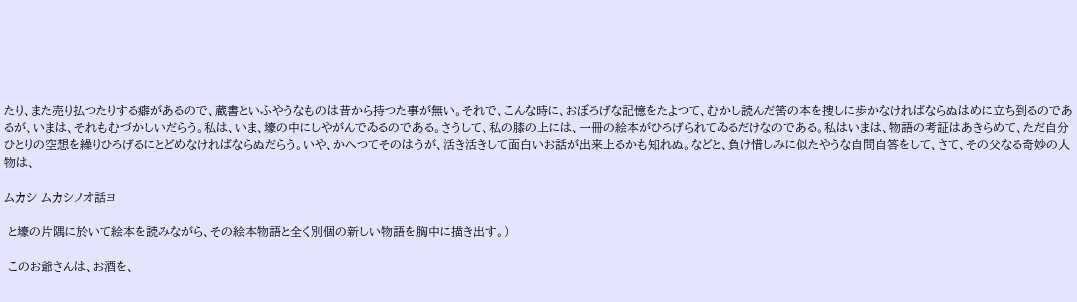たり、また売り払つたりする癖があるので、蔵書といふやうなものは昔から持つた事が無い。それで、こんな時に、おぼろげな記憶をたよつて、むかし読んだ筈の本を捜しに歩かなければならぬはめに立ち到るのであるが、いまは、それもむづかしいだらう。私は、いま、壕の中にしやがんでゐるのである。さうして、私の膝の上には、一冊の絵本がひろげられてゐるだけなのである。私はいまは、物語の考証はあきらめて、ただ自分ひとりの空想を繰りひろげるにとどめなければならぬだらう。いや、かへつてそのはうが、活き活きして面白いお話が出来上るかも知れぬ。などと、負け惜しみに似たやうな自問自答をして、さて、その父なる奇妙の人物は、

ムカシ ムカシノオ話ヨ

 と壕の片隅に於いて絵本を読みながら、その絵本物語と全く別個の新しい物語を胸中に描き出す。)

 このお爺さんは、お酒を、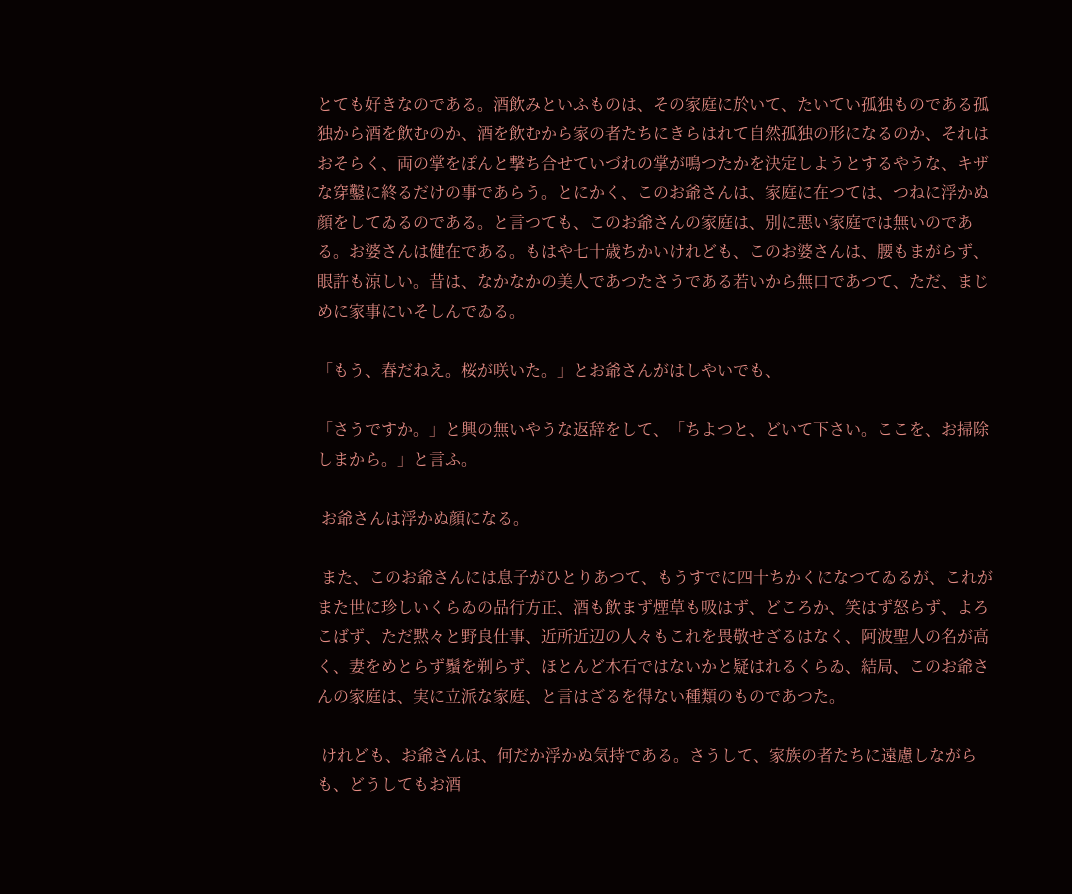とても好きなのである。酒飲みといふものは、その家庭に於いて、たいてい孤独ものである孤独から酒を飲むのか、酒を飲むから家の者たちにきらはれて自然孤独の形になるのか、それはおそらく、両の掌をぽんと撃ち合せていづれの掌が鳴つたかを決定しようとするやうな、キザな穿鑿に終るだけの事であらう。とにかく、このお爺さんは、家庭に在つては、つねに浮かぬ顔をしてゐるのである。と言つても、このお爺さんの家庭は、別に悪い家庭では無いのである。お婆さんは健在である。もはや七十歳ちかいけれども、このお婆さんは、腰もまがらず、眼許も涼しい。昔は、なかなかの美人であつたさうである若いから無口であつて、ただ、まじめに家事にいそしんでゐる。

「もう、春だねえ。桜が咲いた。」とお爺さんがはしやいでも、

「さうですか。」と興の無いやうな返辞をして、「ちよつと、どいて下さい。ここを、お掃除しまから。」と言ふ。

 お爺さんは浮かぬ顔になる。

 また、このお爺さんには息子がひとりあつて、もうすでに四十ちかくになつてゐるが、これがまた世に珍しいくらゐの品行方正、酒も飲まず煙草も吸はず、どころか、笑はず怒らず、よろこばず、ただ黙々と野良仕事、近所近辺の人々もこれを畏敬せざるはなく、阿波聖人の名が高く、妻をめとらず鬚を剃らず、ほとんど木石ではないかと疑はれるくらゐ、結局、このお爺さんの家庭は、実に立派な家庭、と言はざるを得ない種類のものであつた。

 けれども、お爺さんは、何だか浮かぬ気持である。さうして、家族の者たちに遠慮しながらも、どうしてもお酒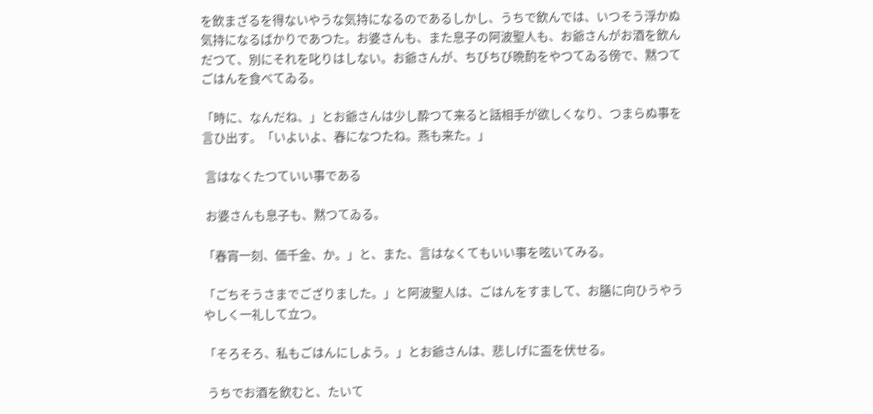を飲まざるを得ないやうな気持になるのであるしかし、うちで飲んでは、いつそう浮かぬ気持になるばかりであつた。お婆さんも、また息子の阿波聖人も、お爺さんがお酒を飲んだつて、別にそれを叱りはしない。お爺さんが、ちびちび晩酌をやつてゐる傍で、黙つてごはんを食べてゐる。

「時に、なんだね、」とお爺さんは少し酔つて来ると話相手が欲しくなり、つまらぬ事を言ひ出す。「いよいよ、春になつたね。燕も来た。」

 言はなくたつていい事である

 お婆さんも息子も、黙つてゐる。

「春宵一刻、価千金、か。」と、また、言はなくてもいい事を呟いてみる。

「ごちそうさまでござりました。」と阿波聖人は、ごはんをすまして、お膳に向ひうやうやしく一礼して立つ。

「そろそろ、私もごはんにしよう。」とお爺さんは、悲しげに盃を伏せる。

 うちでお酒を飲むと、たいて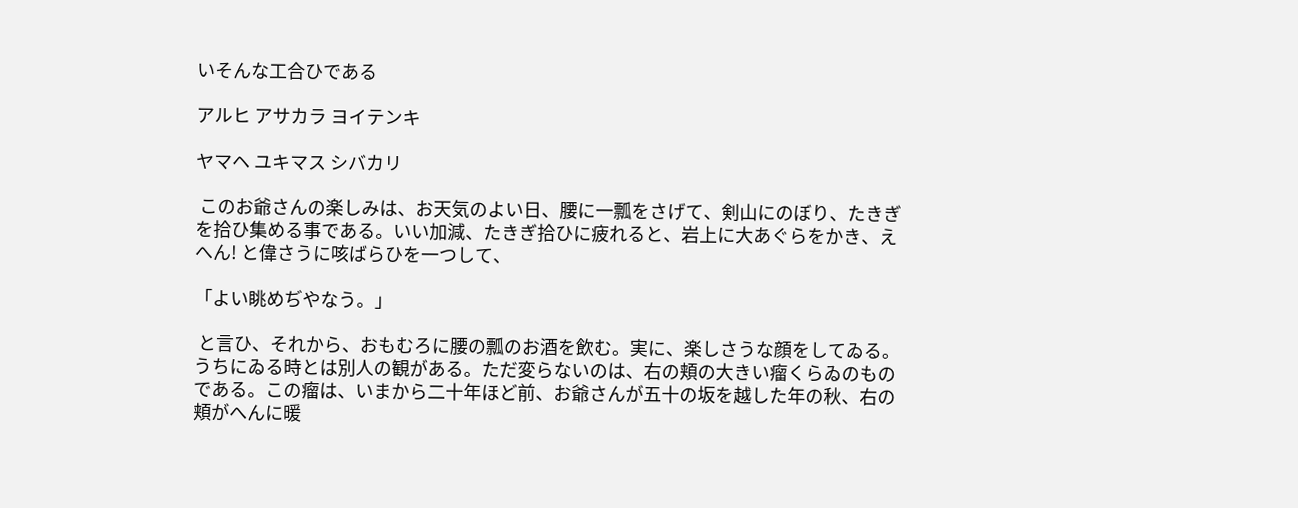いそんな工合ひである

アルヒ アサカラ ヨイテンキ

ヤマヘ ユキマス シバカリ

 このお爺さんの楽しみは、お天気のよい日、腰に一瓢をさげて、剣山にのぼり、たきぎを拾ひ集める事である。いい加減、たきぎ拾ひに疲れると、岩上に大あぐらをかき、えへん! と偉さうに咳ばらひを一つして、

「よい眺めぢやなう。」

 と言ひ、それから、おもむろに腰の瓢のお酒を飲む。実に、楽しさうな顔をしてゐる。うちにゐる時とは別人の観がある。ただ変らないのは、右の頬の大きい瘤くらゐのものである。この瘤は、いまから二十年ほど前、お爺さんが五十の坂を越した年の秋、右の頬がへんに暖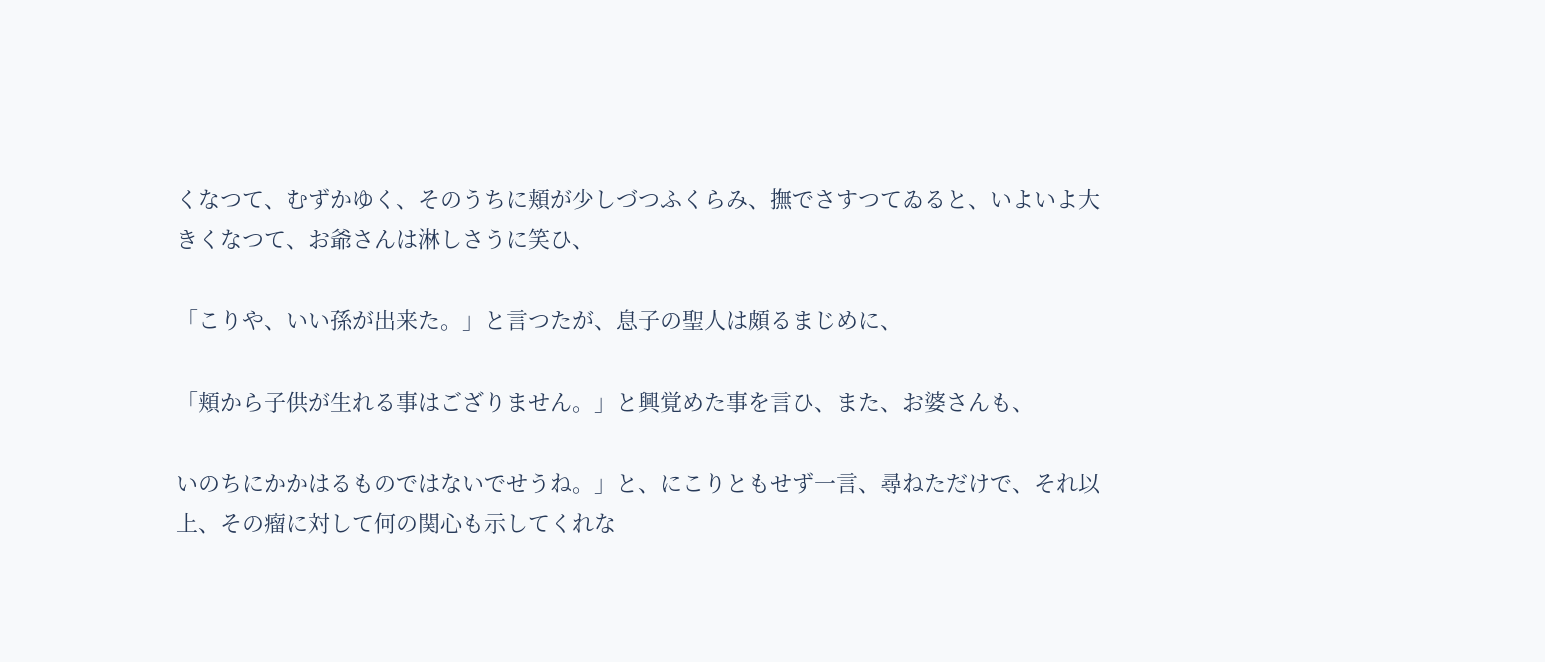くなつて、むずかゆく、そのうちに頬が少しづつふくらみ、撫でさすつてゐると、いよいよ大きくなつて、お爺さんは淋しさうに笑ひ、

「こりや、いい孫が出来た。」と言つたが、息子の聖人は頗るまじめに、

「頬から子供が生れる事はござりません。」と興覚めた事を言ひ、また、お婆さんも、

いのちにかかはるものではないでせうね。」と、にこりともせず一言、尋ねただけで、それ以上、その瘤に対して何の関心も示してくれな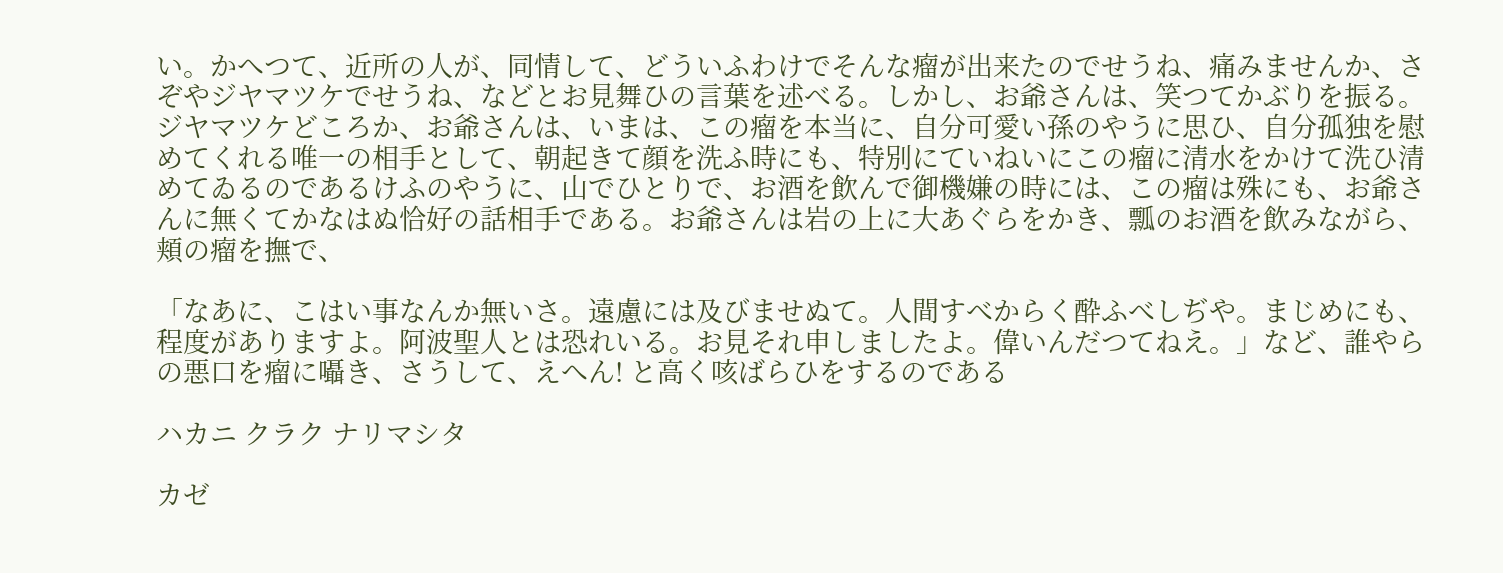い。かへつて、近所の人が、同情して、どういふわけでそんな瘤が出来たのでせうね、痛みませんか、さぞやジヤマツケでせうね、などとお見舞ひの言葉を述べる。しかし、お爺さんは、笑つてかぶりを振る。ジヤマツケどころか、お爺さんは、いまは、この瘤を本当に、自分可愛い孫のやうに思ひ、自分孤独を慰めてくれる唯一の相手として、朝起きて顔を洗ふ時にも、特別にていねいにこの瘤に清水をかけて洗ひ清めてゐるのであるけふのやうに、山でひとりで、お酒を飲んで御機嫌の時には、この瘤は殊にも、お爺さんに無くてかなはぬ恰好の話相手である。お爺さんは岩の上に大あぐらをかき、瓢のお酒を飲みながら、頬の瘤を撫で、

「なあに、こはい事なんか無いさ。遠慮には及びませぬて。人間すべからく酔ふべしぢや。まじめにも、程度がありますよ。阿波聖人とは恐れいる。お見それ申しましたよ。偉いんだつてねえ。」など、誰やらの悪口を瘤に囁き、さうして、えへん! と高く咳ばらひをするのである

ハカニ クラク ナリマシタ

カゼ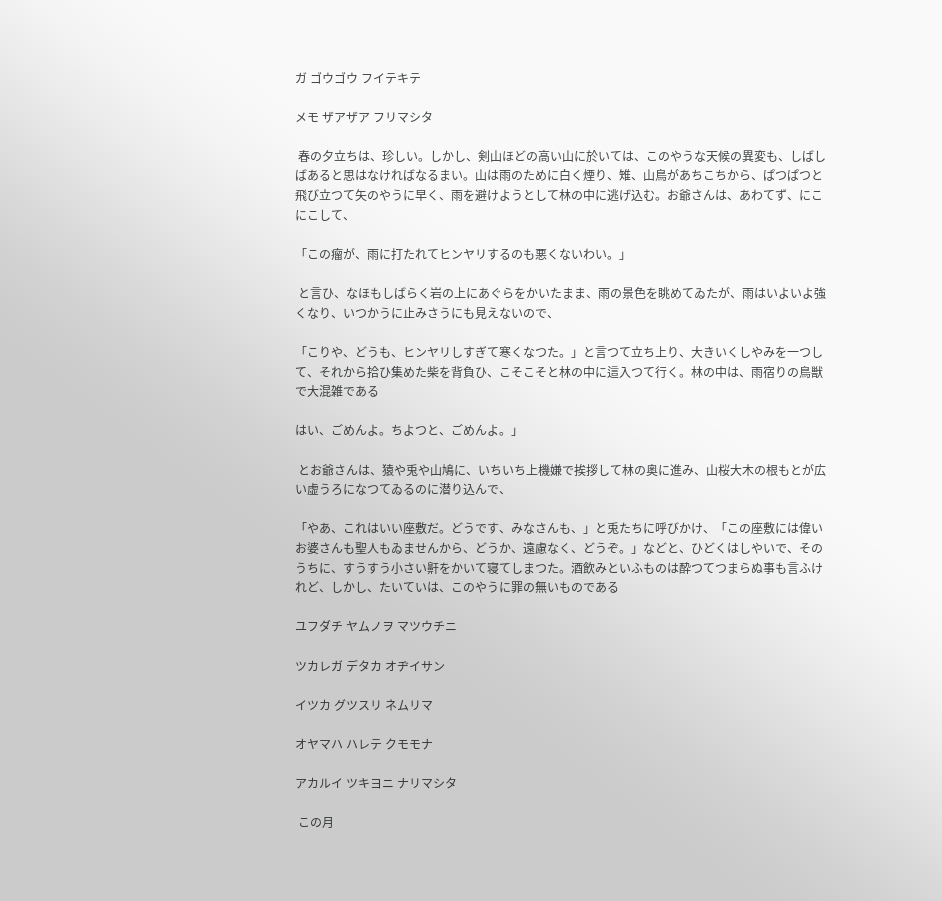ガ ゴウゴウ フイテキテ

メモ ザアザア フリマシタ

 春の夕立ちは、珍しい。しかし、剣山ほどの高い山に於いては、このやうな天候の異変も、しばしばあると思はなければなるまい。山は雨のために白く煙り、雉、山鳥があちこちから、ぱつぱつと飛び立つて矢のやうに早く、雨を避けようとして林の中に逃げ込む。お爺さんは、あわてず、にこにこして、

「この瘤が、雨に打たれてヒンヤリするのも悪くないわい。」

 と言ひ、なほもしばらく岩の上にあぐらをかいたまま、雨の景色を眺めてゐたが、雨はいよいよ強くなり、いつかうに止みさうにも見えないので、

「こりや、どうも、ヒンヤリしすぎて寒くなつた。」と言つて立ち上り、大きいくしやみを一つして、それから拾ひ集めた柴を背負ひ、こそこそと林の中に這入つて行く。林の中は、雨宿りの鳥獣で大混雑である

はい、ごめんよ。ちよつと、ごめんよ。」

 とお爺さんは、猿や兎や山鳩に、いちいち上機嫌で挨拶して林の奥に進み、山桜大木の根もとが広い虚うろになつてゐるのに潜り込んで、

「やあ、これはいい座敷だ。どうです、みなさんも、」と兎たちに呼びかけ、「この座敷には偉いお婆さんも聖人もゐませんから、どうか、遠慮なく、どうぞ。」などと、ひどくはしやいで、そのうちに、すうすう小さい鼾をかいて寝てしまつた。酒飲みといふものは酔つてつまらぬ事も言ふけれど、しかし、たいていは、このやうに罪の無いものである

ユフダチ ヤムノヲ マツウチニ

ツカレガ デタカ オヂイサン

イツカ グツスリ ネムリマ

オヤマハ ハレテ クモモナ

アカルイ ツキヨニ ナリマシタ

 この月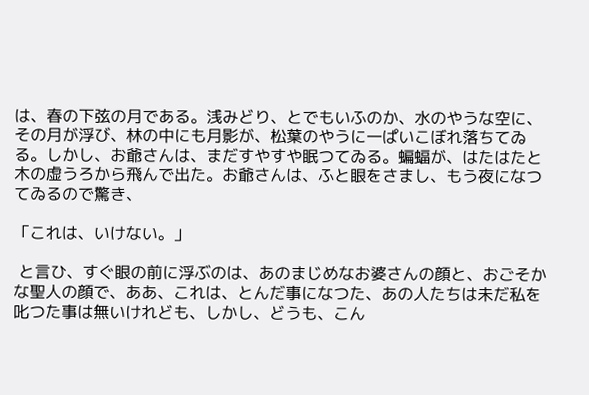は、春の下弦の月である。浅みどり、とでもいふのか、水のやうな空に、その月が浮び、林の中にも月影が、松葉のやうに一ぱいこぼれ落ちてゐる。しかし、お爺さんは、まだすやすや眠つてゐる。蝙蝠が、はたはたと木の虚うろから飛んで出た。お爺さんは、ふと眼をさまし、もう夜になつてゐるので驚き、

「これは、いけない。」

 と言ひ、すぐ眼の前に浮ぶのは、あのまじめなお婆さんの顔と、おごそかな聖人の顔で、ああ、これは、とんだ事になつた、あの人たちは未だ私を叱つた事は無いけれども、しかし、どうも、こん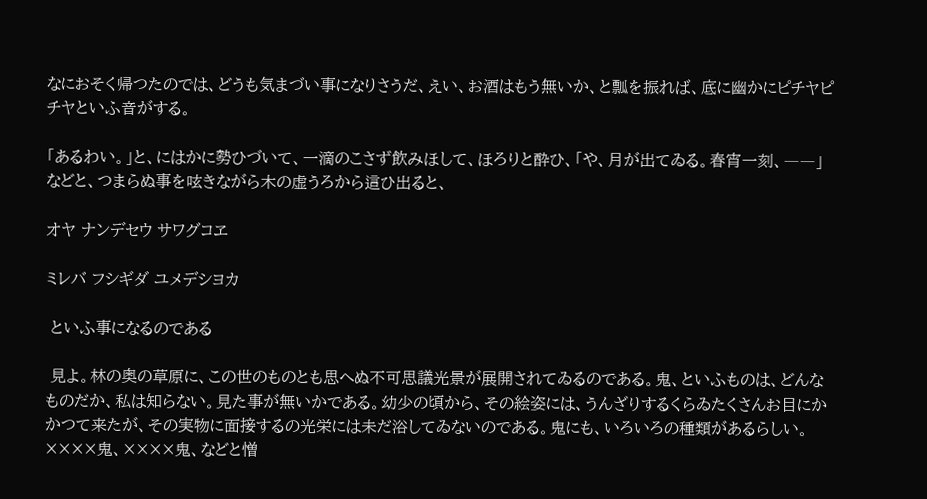なにおそく帰つたのでは、どうも気まづい事になりさうだ、えい、お酒はもう無いか、と瓢を振れば、底に幽かにピチヤピチヤといふ音がする。

「あるわい。」と、にはかに勢ひづいて、一滴のこさず飲みほして、ほろりと酔ひ、「や、月が出てゐる。春宵一刻、――」などと、つまらぬ事を呟きながら木の虚うろから這ひ出ると、

オヤ ナンデセウ サワグコヱ

ミレバ フシギダ ユメデシヨカ

 といふ事になるのである

 見よ。林の奥の草原に、この世のものとも思へぬ不可思議光景が展開されてゐるのである。鬼、といふものは、どんなものだか、私は知らない。見た事が無いかである。幼少の頃から、その絵姿には、うんざりするくらゐたくさんお目にかかつて来たが、その実物に面接するの光栄には未だ浴してゐないのである。鬼にも、いろいろの種類があるらしい。××××鬼、××××鬼、などと憎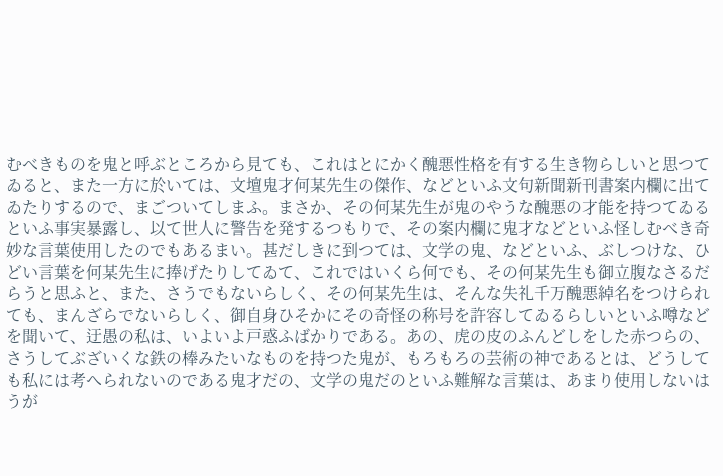むべきものを鬼と呼ぶところから見ても、これはとにかく醜悪性格を有する生き物らしいと思つてゐると、また一方に於いては、文壇鬼才何某先生の傑作、などといふ文句新聞新刊書案内欄に出てゐたりするので、まごついてしまふ。まさか、その何某先生が鬼のやうな醜悪の才能を持つてゐるといふ事実暴露し、以て世人に警告を発するつもりで、その案内欄に鬼才などといふ怪しむべき奇妙な言葉使用したのでもあるまい。甚だしきに到つては、文学の鬼、などといふ、ぶしつけな、ひどい言葉を何某先生に捧げたりしてゐて、これではいくら何でも、その何某先生も御立腹なさるだらうと思ふと、また、さうでもないらしく、その何某先生は、そんな失礼千万醜悪綽名をつけられても、まんざらでないらしく、御自身ひそかにその奇怪の称号を許容してゐるらしいといふ噂などを聞いて、迂愚の私は、いよいよ戸惑ふばかりである。あの、虎の皮のふんどしをした赤つらの、さうしてぶざいくな鉄の棒みたいなものを持つた鬼が、もろもろの芸術の神であるとは、どうしても私には考へられないのである鬼才だの、文学の鬼だのといふ難解な言葉は、あまり使用しないはうが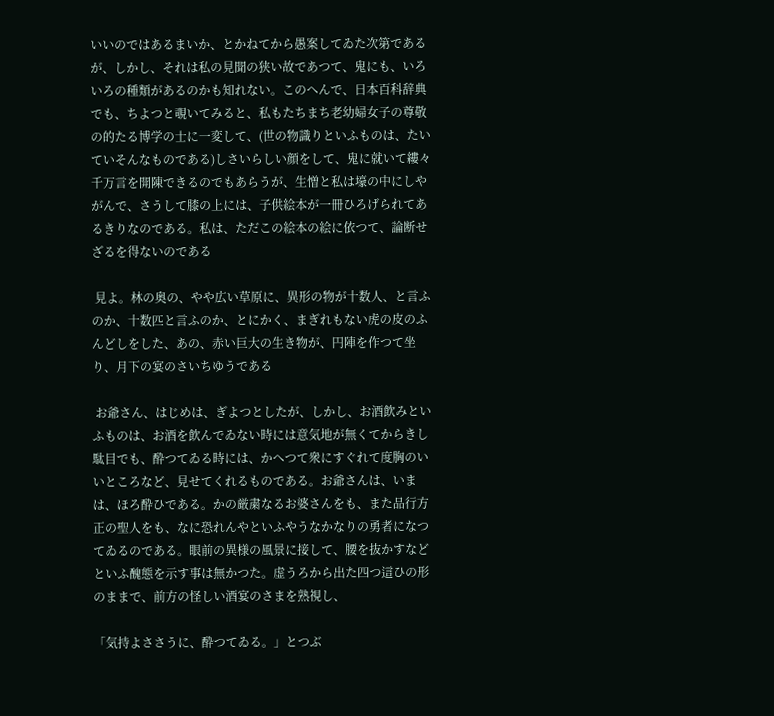いいのではあるまいか、とかねてから愚案してゐた次第であるが、しかし、それは私の見聞の狭い故であつて、鬼にも、いろいろの種類があるのかも知れない。このへんで、日本百科辞典でも、ちよつと覗いてみると、私もたちまち老幼婦女子の尊敬の的たる博学の士に一変して、(世の物識りといふものは、たいていそんなものである)しさいらしい顔をして、鬼に就いて縷々千万言を開陳できるのでもあらうが、生憎と私は壕の中にしやがんで、さうして膝の上には、子供絵本が一冊ひろげられてあるきりなのである。私は、ただこの絵本の絵に依つて、論断せざるを得ないのである

 見よ。林の奥の、やや広い草原に、異形の物が十数人、と言ふのか、十数匹と言ふのか、とにかく、まぎれもない虎の皮のふんどしをした、あの、赤い巨大の生き物が、円陣を作つて坐り、月下の宴のさいちゆうである

 お爺さん、はじめは、ぎよつとしたが、しかし、お酒飲みといふものは、お酒を飲んでゐない時には意気地が無くてからきし駄目でも、酔つてゐる時には、かへつて衆にすぐれて度胸のいいところなど、見せてくれるものである。お爺さんは、いまは、ほろ酔ひである。かの厳粛なるお婆さんをも、また品行方正の聖人をも、なに恐れんやといふやうなかなりの勇者になつてゐるのである。眼前の異様の風景に接して、腰を抜かすなどといふ醜態を示す事は無かつた。虚うろから出た四つ這ひの形のままで、前方の怪しい酒宴のさまを熟視し、

「気持よささうに、酔つてゐる。」とつぶ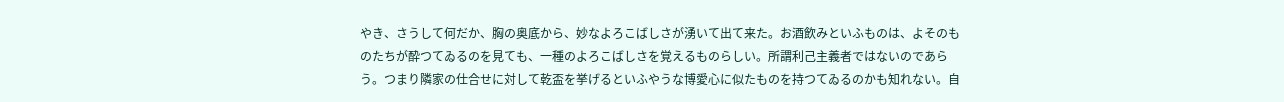やき、さうして何だか、胸の奥底から、妙なよろこばしさが湧いて出て来た。お酒飲みといふものは、よそのものたちが酔つてゐるのを見ても、一種のよろこばしさを覚えるものらしい。所謂利己主義者ではないのであらう。つまり隣家の仕合せに対して乾盃を挙げるといふやうな博愛心に似たものを持つてゐるのかも知れない。自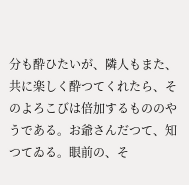分も酔ひたいが、隣人もまた、共に楽しく酔つてくれたら、そのよろこびは倍加するもののやうである。お爺さんだつて、知つてゐる。眼前の、そ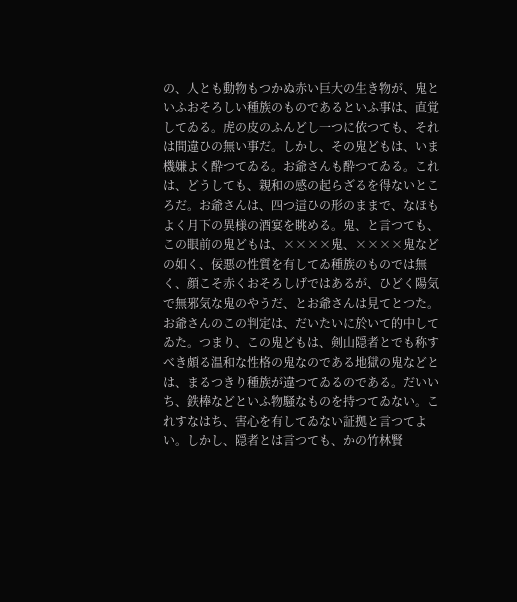の、人とも動物もつかぬ赤い巨大の生き物が、鬼といふおそろしい種族のものであるといふ事は、直覚してゐる。虎の皮のふんどし一つに依つても、それは間違ひの無い事だ。しかし、その鬼どもは、いま機嫌よく酔つてゐる。お爺さんも酔つてゐる。これは、どうしても、親和の感の起らざるを得ないところだ。お爺さんは、四つ這ひの形のままで、なほもよく月下の異様の酒宴を眺める。鬼、と言つても、この眼前の鬼どもは、××××鬼、××××鬼などの如く、佞悪の性質を有してゐ種族のものでは無く、顔こそ赤くおそろしげではあるが、ひどく陽気で無邪気な鬼のやうだ、とお爺さんは見てとつた。お爺さんのこの判定は、だいたいに於いて的中してゐた。つまり、この鬼どもは、剣山隠者とでも称すべき頗る温和な性格の鬼なのである地獄の鬼などとは、まるつきり種族が違つてゐるのである。だいいち、鉄棒などといふ物騒なものを持つてゐない。これすなはち、害心を有してゐない証拠と言つてよい。しかし、隠者とは言つても、かの竹林賢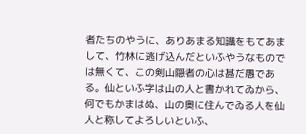者たちのやうに、ありあまる知識をもてあまして、竹林に逃げ込んだといふやうなものでは無くて、この剣山隠者の心は甚だ愚である。仙といふ字は山の人と書かれてゐから、何でもかまはぬ、山の奥に住んでゐる人を仙人と称してよろしいといふ、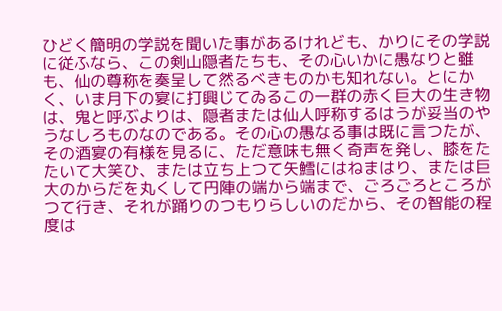ひどく簡明の学説を聞いた事があるけれども、かりにその学説に従ふなら、この剣山隠者たちも、その心いかに愚なりと雖も、仙の尊称を奏呈して然るべきものかも知れない。とにかく、いま月下の宴に打興じてゐるこの一群の赤く巨大の生き物は、鬼と呼ぶよりは、隠者または仙人呼称するはうが妥当のやうなしろものなのである。その心の愚なる事は既に言つたが、その酒宴の有様を見るに、ただ意味も無く奇声を発し、膝をたたいて大笑ひ、または立ち上つて矢鱈にはねまはり、または巨大のからだを丸くして円陣の端から端まで、ごろごろところがつて行き、それが踊りのつもりらしいのだから、その智能の程度は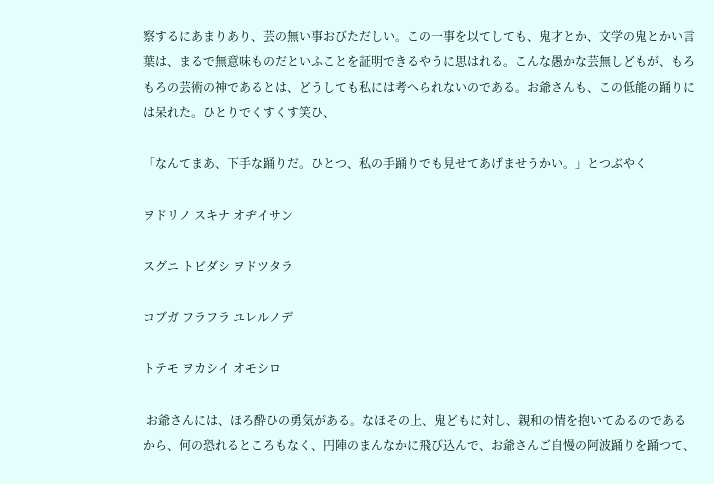察するにあまりあり、芸の無い事おびただしい。この一事を以てしても、鬼才とか、文学の鬼とかい言葉は、まるで無意味ものだといふことを証明できるやうに思はれる。こんな愚かな芸無しどもが、もろもろの芸術の神であるとは、どうしても私には考へられないのである。お爺さんも、この低能の踊りには呆れた。ひとりでくすくす笑ひ、

「なんてまあ、下手な踊りだ。ひとつ、私の手踊りでも見せてあげませうかい。」とつぶやく

ヲドリノ スキナ オヂイサン

スグニ トビダシ ヲドツタラ

コブガ フラフラ ユレルノデ

トテモ ヲカシイ オモシロ

 お爺さんには、ほろ酔ひの勇気がある。なほその上、鬼どもに対し、親和の情を抱いてゐるのであるから、何の恐れるところもなく、円陣のまんなかに飛び込んで、お爺さんご自慢の阿波踊りを踊つて、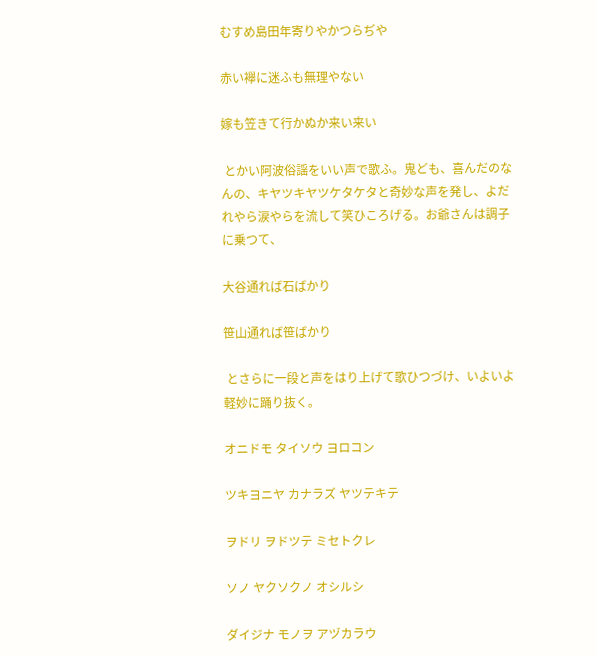むすめ島田年寄りやかつらぢや

赤い襷に迷ふも無理やない

嫁も笠きて行かぬか来い来い

 とかい阿波俗謡をいい声で歌ふ。鬼ども、喜んだのなんの、キヤツキヤツケタケタと奇妙な声を発し、よだれやら涙やらを流して笑ひころげる。お爺さんは調子に乗つて、

大谷通れば石ばかり

笹山通れば笹ばかり

 とさらに一段と声をはり上げて歌ひつづけ、いよいよ軽妙に踊り抜く。

オニドモ タイソウ ヨロコン

ツキヨニヤ カナラズ ヤツテキテ

ヲドリ ヲドツテ ミセトクレ

ソノ ヤクソクノ オシルシ

ダイジナ モノヲ アヅカラウ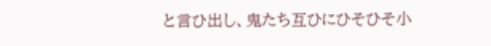と言ひ出し、鬼たち互ひにひそひそ小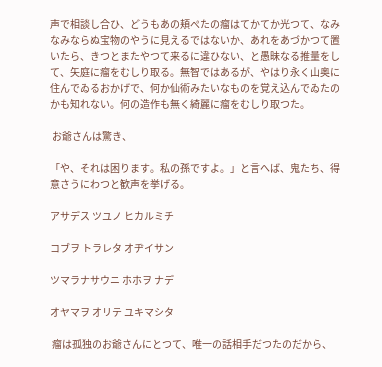声で相談し合ひ、どうもあの頬ぺたの瘤はてかてか光つて、なみなみならぬ宝物のやうに見えるではないか、あれをあづかつて置いたら、きつとまたやつて来るに違ひない、と愚昧なる推量をして、矢庭に瘤をむしり取る。無智ではあるが、やはり永く山奥に住んでゐるおかげで、何か仙術みたいなものを覚え込んでゐたのかも知れない。何の造作も無く綺麗に瘤をむしり取つた。

 お爺さんは驚き、

「や、それは困ります。私の孫ですよ。」と言へば、鬼たち、得意さうにわつと歓声を挙げる。

アサデス ツユノ ヒカルミチ

コブヲ トラレタ オヂイサン

ツマラナサウニ ホホヲ ナデ

オヤマヲ オリテ ユキマシタ

 瘤は孤独のお爺さんにとつて、唯一の話相手だつたのだから、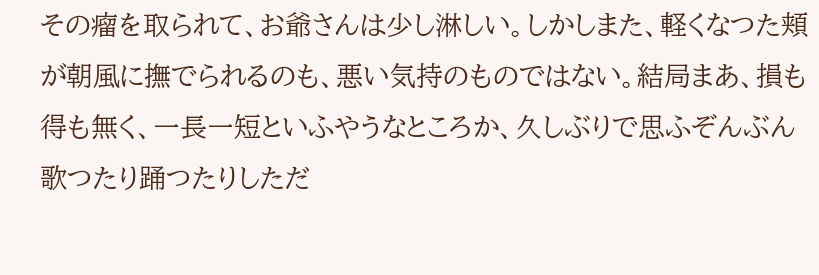その瘤を取られて、お爺さんは少し淋しい。しかしまた、軽くなつた頬が朝風に撫でられるのも、悪い気持のものではない。結局まあ、損も得も無く、一長一短といふやうなところか、久しぶりで思ふぞんぶん歌つたり踊つたりしただ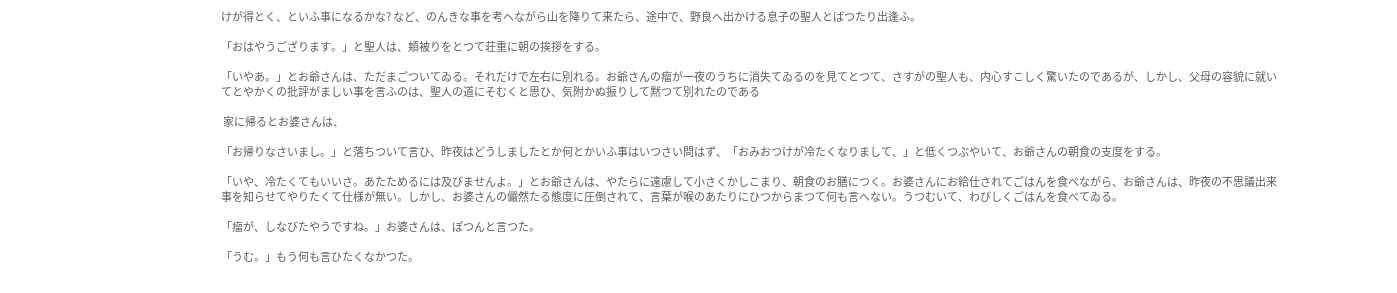けが得とく、といふ事になるかな? など、のんきな事を考へながら山を降りて来たら、途中で、野良へ出かける息子の聖人とばつたり出逢ふ。

「おはやうござります。」と聖人は、頬被りをとつて荘重に朝の挨拶をする。

「いやあ。」とお爺さんは、ただまごついてゐる。それだけで左右に別れる。お爺さんの瘤が一夜のうちに消失てゐるのを見てとつて、さすがの聖人も、内心すこしく驚いたのであるが、しかし、父母の容貌に就いてとやかくの批評がましい事を言ふのは、聖人の道にそむくと思ひ、気附かぬ振りして黙つて別れたのである

 家に帰るとお婆さんは、

「お帰りなさいまし。」と落ちついて言ひ、昨夜はどうしましたとか何とかいふ事はいつさい問はず、「おみおつけが冷たくなりまして、」と低くつぶやいて、お爺さんの朝食の支度をする。

「いや、冷たくてもいいさ。あたためるには及びませんよ。」とお爺さんは、やたらに遠慮して小さくかしこまり、朝食のお膳につく。お婆さんにお給仕されてごはんを食べながら、お爺さんは、昨夜の不思議出来事を知らせてやりたくて仕様が無い。しかし、お婆さんの儼然たる態度に圧倒されて、言葉が喉のあたりにひつからまつて何も言へない。うつむいて、わびしくごはんを食べてゐる。

「瘤が、しなびたやうですね。」お婆さんは、ぽつんと言つた。

「うむ。」もう何も言ひたくなかつた。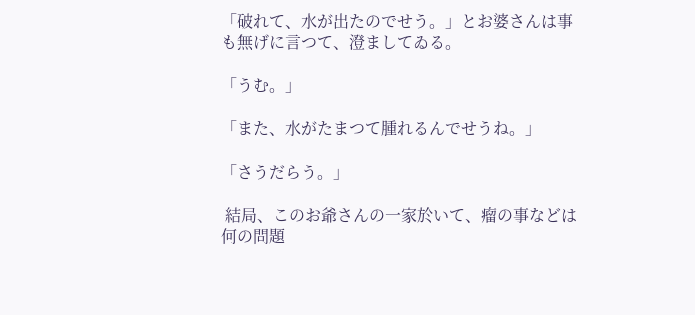「破れて、水が出たのでせう。」とお婆さんは事も無げに言つて、澄ましてゐる。

「うむ。」

「また、水がたまつて腫れるんでせうね。」

「さうだらう。」

 結局、このお爺さんの一家於いて、瘤の事などは何の問題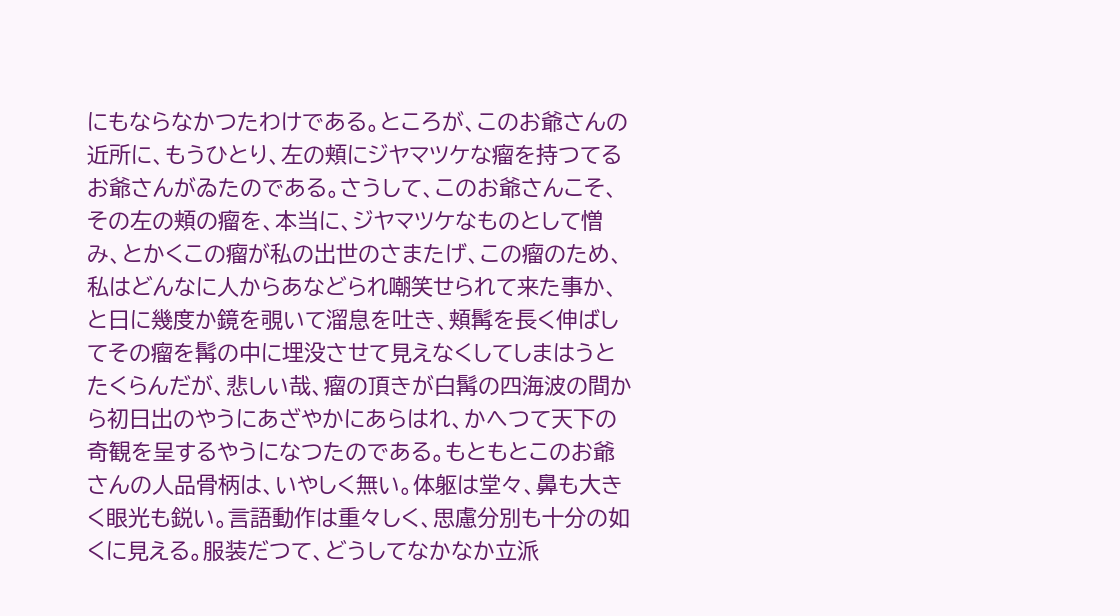にもならなかつたわけである。ところが、このお爺さんの近所に、もうひとり、左の頬にジヤマツケな瘤を持つてるお爺さんがゐたのである。さうして、このお爺さんこそ、その左の頬の瘤を、本当に、ジヤマツケなものとして憎み、とかくこの瘤が私の出世のさまたげ、この瘤のため、私はどんなに人からあなどられ嘲笑せられて来た事か、と日に幾度か鏡を覗いて溜息を吐き、頬髯を長く伸ばしてその瘤を髯の中に埋没させて見えなくしてしまはうとたくらんだが、悲しい哉、瘤の頂きが白髯の四海波の間から初日出のやうにあざやかにあらはれ、かへつて天下の奇観を呈するやうになつたのである。もともとこのお爺さんの人品骨柄は、いやしく無い。体躯は堂々、鼻も大きく眼光も鋭い。言語動作は重々しく、思慮分別も十分の如くに見える。服装だつて、どうしてなかなか立派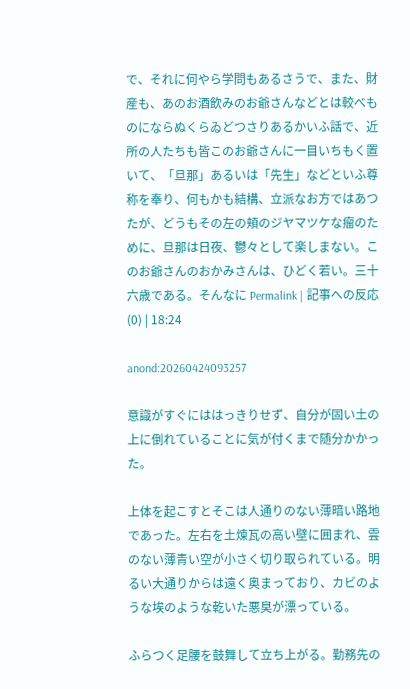で、それに何やら学問もあるさうで、また、財産も、あのお酒飲みのお爺さんなどとは較べものにならぬくらゐどつさりあるかいふ話で、近所の人たちも皆このお爺さんに一目いちもく置いて、「旦那」あるいは「先生」などといふ尊称を奉り、何もかも結構、立派なお方ではあつたが、どうもその左の頬のジヤマツケな瘤のために、旦那は日夜、鬱々として楽しまない。このお爺さんのおかみさんは、ひどく若い。三十六歳である。そんなに Permalink | 記事への反応(0) | 18:24

anond:20260424093257

意識がすぐにははっきりせず、自分が固い土の上に倒れていることに気が付くまで随分かかった。

上体を起こすとそこは人通りのない薄暗い路地であった。左右を土煉瓦の高い壁に囲まれ、雲のない薄青い空が小さく切り取られている。明るい大通りからは遠く奥まっており、カビのような埃のような乾いた悪臭が漂っている。

ふらつく足腰を鼓舞して立ち上がる。勤務先の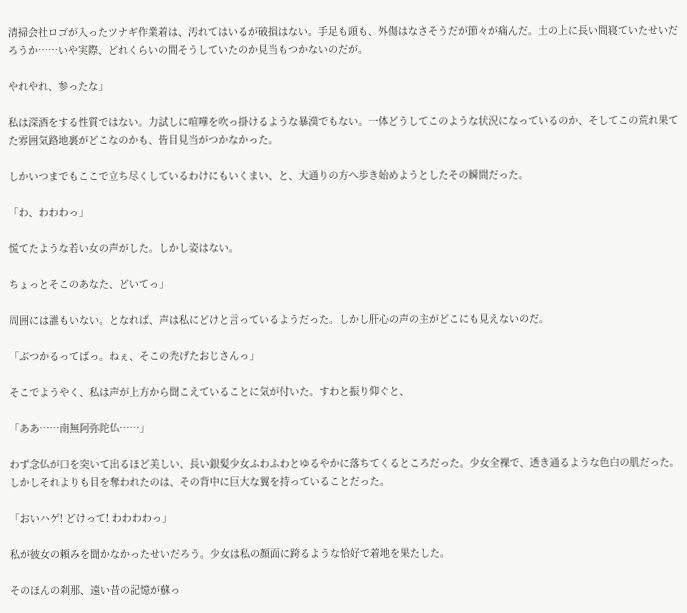清掃会社ロゴが入ったツナギ作業着は、汚れてはいるが破損はない。手足も頭も、外傷はなさそうだが節々が痛んだ。土の上に長い間寝ていたせいだろうか……いや実際、どれくらいの間そうしていたのか見当もつかないのだが。

やれやれ、参ったな」

私は深酒をする性質ではない。力試しに喧嘩を吹っ掛けるような暴漢でもない。一体どうしてこのような状況になっているのか、そしてこの荒れ果てた雰囲気路地裏がどこなのかも、皆目見当がつかなかった。

しかいつまでもここで立ち尽くしているわけにもいくまい、と、大通りの方へ歩き始めようとしたその瞬間だった。

「わ、わわわっ」

慌てたような若い女の声がした。しかし姿はない。

ちょっとそこのあなた、どいてっ」

周囲には誰もいない。となれば、声は私にどけと言っているようだった。しかし肝心の声の主がどこにも見えないのだ。

「ぶつかるってばっ。ねぇ、そこの禿げたおじさんっ」

そこでようやく、私は声が上方から聞こえていることに気が付いた。すわと振り仰ぐと、

「ああ……南無阿弥陀仏……」

わず念仏が口を突いて出るほど美しい、長い銀髪少女ふわふわとゆるやかに落ちてくるところだった。少女全裸で、透き通るような色白の肌だった。しかしそれよりも目を奪われたのは、その背中に巨大な翼を持っていることだった。

「おいハゲ! どけって! わわわわっ」

私が彼女の頼みを聞かなかったせいだろう。少女は私の顔面に跨るような恰好で着地を果たした。

そのほんの刹那、遠い昔の記憶が蘇っ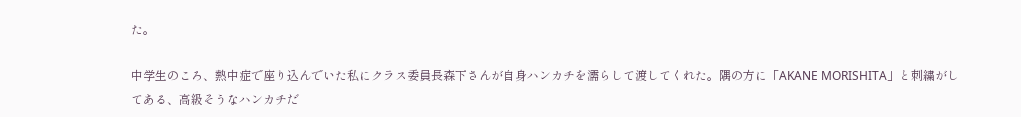た。

中学生のころ、熱中症で座り込んでいた私にクラス委員長森下さんが自身ハンカチを濡らして渡してくれた。隅の方に「AKANE MORISHITA」と刺繍がしてある、高級そうなハンカチだ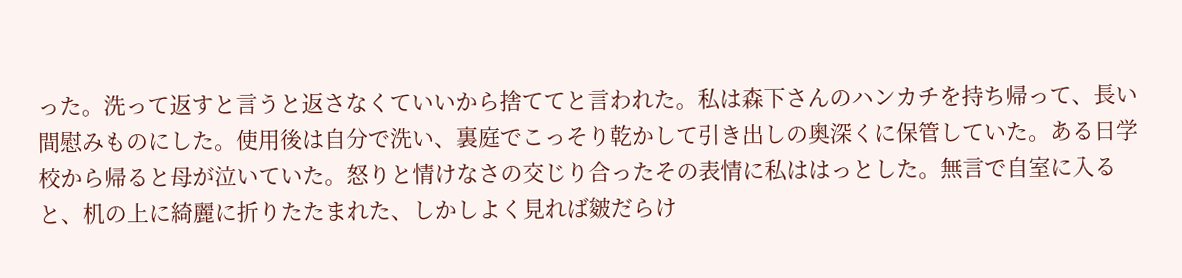った。洗って返すと言うと返さなくていいから捨ててと言われた。私は森下さんのハンカチを持ち帰って、長い間慰みものにした。使用後は自分で洗い、裏庭でこっそり乾かして引き出しの奥深くに保管していた。ある日学校から帰ると母が泣いていた。怒りと情けなさの交じり合ったその表情に私ははっとした。無言で自室に入ると、机の上に綺麗に折りたたまれた、しかしよく見れば皴だらけ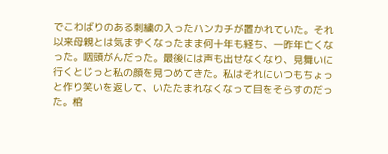でこわばりのある刺繍の入ったハンカチが置かれていた。それ以来母親とは気まずくなったまま何十年も経ち、一昨年亡くなった。咽頭がんだった。最後には声も出せなくなり、見舞いに行くとじっと私の顔を見つめてきた。私はそれにいつもちょっと作り笑いを返して、いたたまれなくなって目をそらすのだった。棺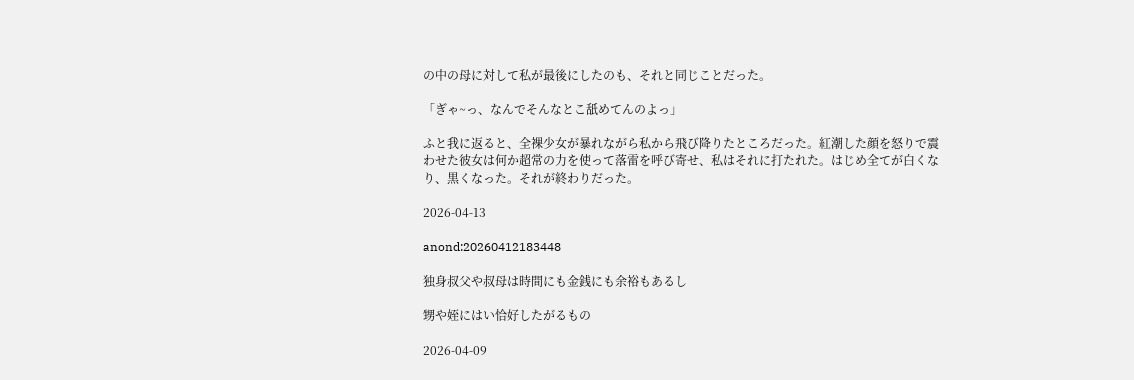の中の母に対して私が最後にしたのも、それと同じことだった。

「ぎゃ~っ、なんでそんなとこ舐めてんのよっ」

ふと我に返ると、全裸少女が暴れながら私から飛び降りたところだった。紅潮した顔を怒りで震わせた彼女は何か超常の力を使って落雷を呼び寄せ、私はそれに打たれた。はじめ全てが白くなり、黒くなった。それが終わりだった。

2026-04-13

anond:20260412183448

独身叔父や叔母は時間にも金銭にも余裕もあるし

甥や姪にはい恰好したがるもの

2026-04-09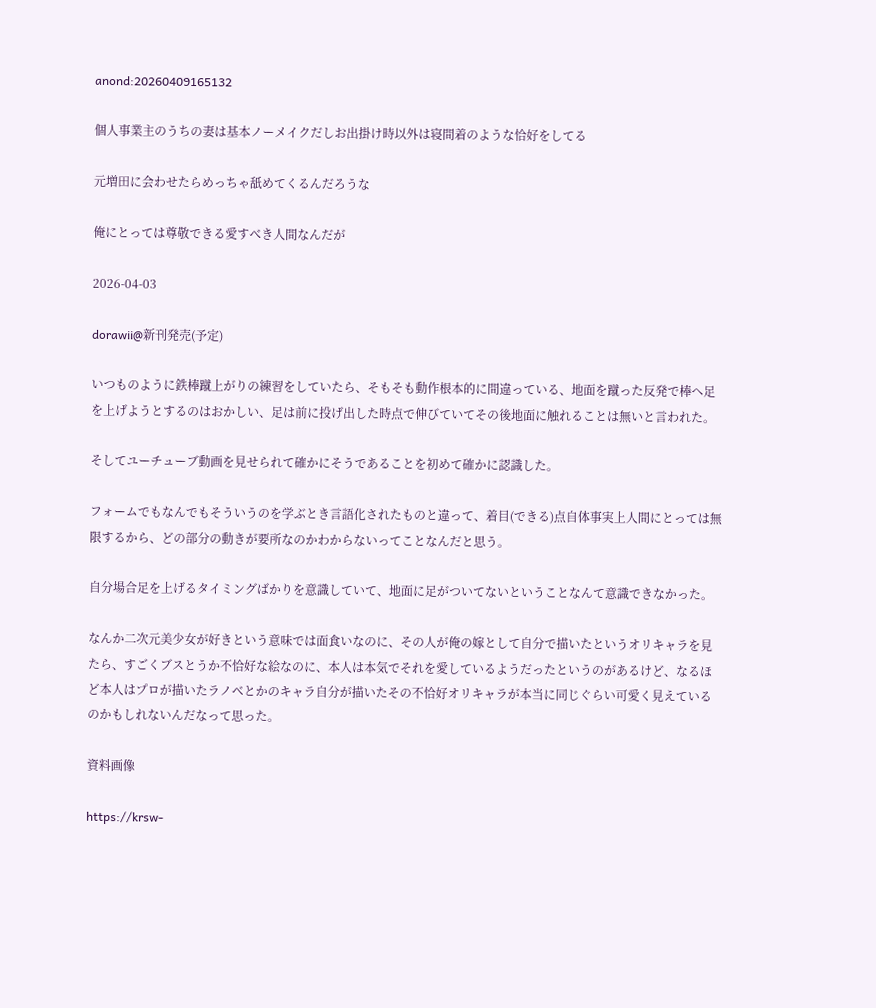anond:20260409165132

個人事業主のうちの妻は基本ノーメイクだしお出掛け時以外は寝間着のような恰好をしてる

元増田に会わせたらめっちゃ舐めてくるんだろうな

俺にとっては尊敬できる愛すべき人間なんだが

2026-04-03

dorawii@新刊発売(予定)

いつものように鉄棒蹴上がりの練習をしていたら、そもそも動作根本的に間違っている、地面を蹴った反発で棒へ足を上げようとするのはおかしい、足は前に投げ出した時点で伸びていてその後地面に触れることは無いと言われた。

そしてユーチューブ動画を見せられて確かにそうであることを初めて確かに認識した。

フォームでもなんでもそういうのを学ぶとき言語化されたものと違って、着目(できる)点自体事実上人間にとっては無限するから、どの部分の動きが要所なのかわからないってことなんだと思う。

自分場合足を上げるタイミングばかりを意識していて、地面に足がついてないということなんて意識できなかった。

なんか二次元美少女が好きという意味では面食いなのに、その人が俺の嫁として自分で描いたというオリキャラを見たら、すごくブスとうか不恰好な絵なのに、本人は本気でそれを愛しているようだったというのがあるけど、なるほど本人はプロが描いたラノベとかのキャラ自分が描いたその不恰好オリキャラが本当に同じぐらい可愛く見えているのかもしれないんだなって思った。

資料画像

https://krsw-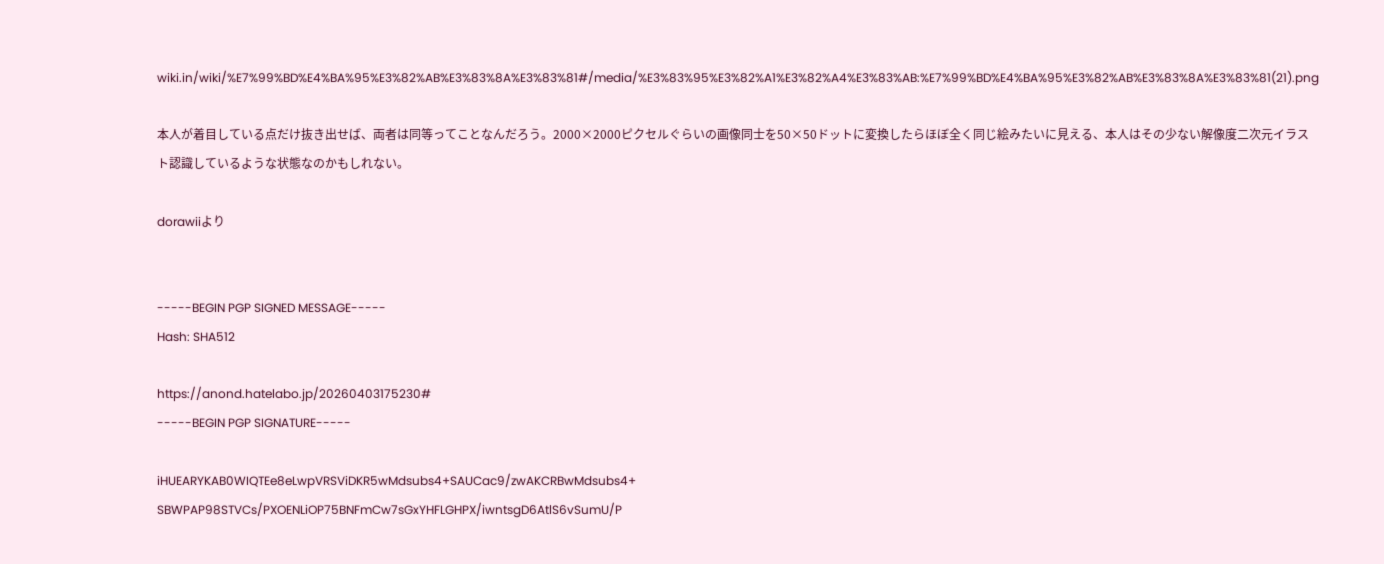wiki.in/wiki/%E7%99%BD%E4%BA%95%E3%82%AB%E3%83%8A%E3%83%81#/media/%E3%83%95%E3%82%A1%E3%82%A4%E3%83%AB:%E7%99%BD%E4%BA%95%E3%82%AB%E3%83%8A%E3%83%81(21).png

本人が着目している点だけ抜き出せば、両者は同等ってことなんだろう。2000×2000ピクセルぐらいの画像同士を50×50ドットに変換したらほぼ全く同じ絵みたいに見える、本人はその少ない解像度二次元イラスト認識しているような状態なのかもしれない。

dorawiiより


-----BEGIN PGP SIGNED MESSAGE-----
Hash: SHA512

https://anond.hatelabo.jp/20260403175230#
-----BEGIN PGP SIGNATURE-----

iHUEARYKAB0WIQTEe8eLwpVRSViDKR5wMdsubs4+SAUCac9/zwAKCRBwMdsubs4+
SBWPAP98STVCs/PXOENLiOP75BNFmCw7sGxYHFLGHPX/iwntsgD6AtlS6vSumU/P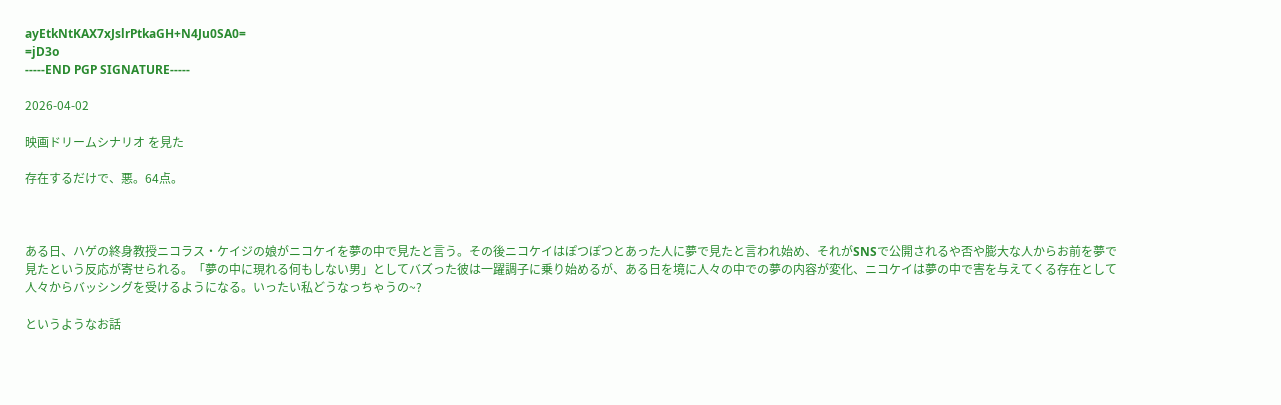ayEtkNtKAX7xJslrPtkaGH+N4Ju0SA0=
=jD3o
-----END PGP SIGNATURE-----

2026-04-02

映画ドリームシナリオ を見た

存在するだけで、悪。64点。



ある日、ハゲの終身教授ニコラス・ケイジの娘がニコケイを夢の中で見たと言う。その後ニコケイはぽつぽつとあった人に夢で見たと言われ始め、それがSNSで公開されるや否や膨大な人からお前を夢で見たという反応が寄せられる。「夢の中に現れる何もしない男」としてバズった彼は一躍調子に乗り始めるが、ある日を境に人々の中での夢の内容が変化、ニコケイは夢の中で害を与えてくる存在として人々からバッシングを受けるようになる。いったい私どうなっちゃうの~?

というようなお話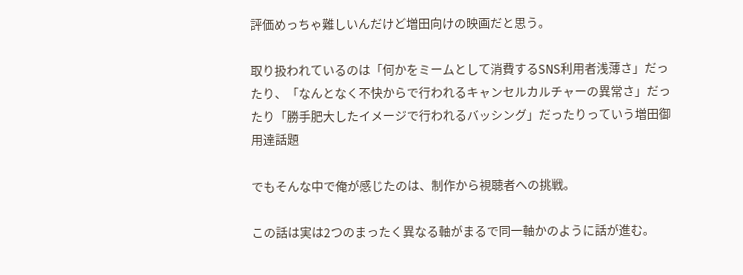評価めっちゃ難しいんだけど増田向けの映画だと思う。

取り扱われているのは「何かをミームとして消費するSNS利用者浅薄さ」だったり、「なんとなく不快からで行われるキャンセルカルチャーの異常さ」だったり「勝手肥大したイメージで行われるバッシング」だったりっていう増田御用達話題

でもそんな中で俺が感じたのは、制作から視聴者への挑戦。

この話は実は2つのまったく異なる軸がまるで同一軸かのように話が進む。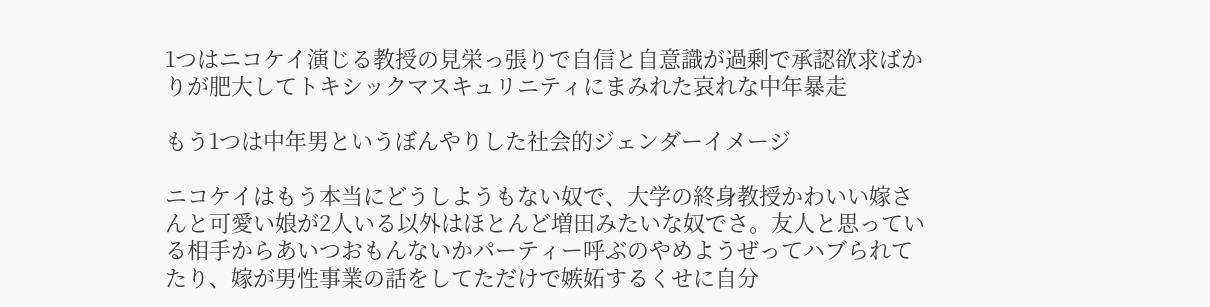1つはニコケイ演じる教授の見栄っ張りで自信と自意識が過剰で承認欲求ばかりが肥大してトキシックマスキュリニティにまみれた哀れな中年暴走

もう1つは中年男というぼんやりした社会的ジェンダーイメージ

ニコケイはもう本当にどうしようもない奴で、大学の終身教授かわいい嫁さんと可愛い娘が2人いる以外はほとんど増田みたいな奴でさ。友人と思っている相手からあいつおもんないかパーティー呼ぶのやめようぜってハブられてたり、嫁が男性事業の話をしてただけで嫉妬するくせに自分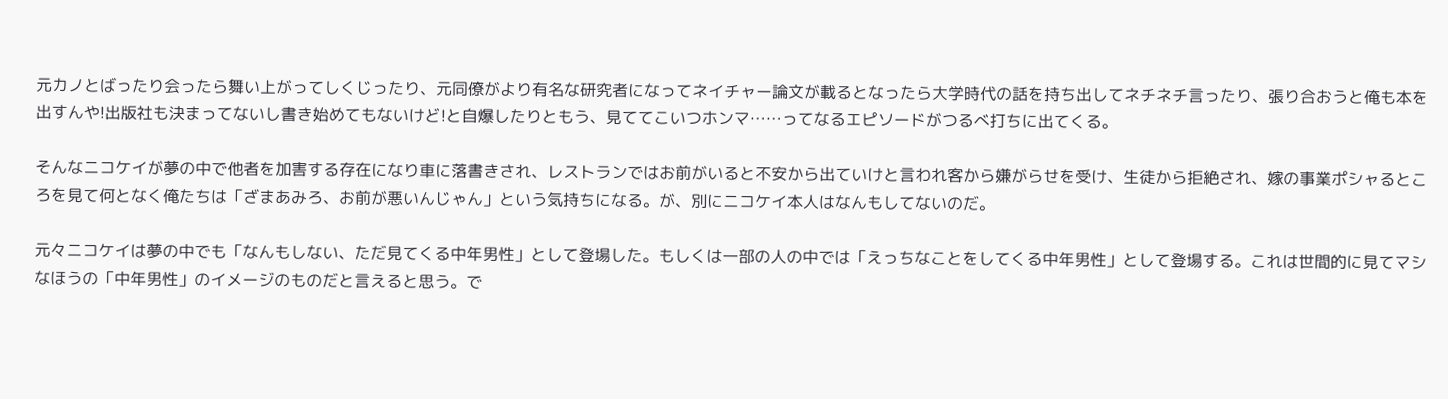元カノとばったり会ったら舞い上がってしくじったり、元同僚がより有名な研究者になってネイチャー論文が載るとなったら大学時代の話を持ち出してネチネチ言ったり、張り合おうと俺も本を出すんや!出版社も決まってないし書き始めてもないけど!と自爆したりともう、見ててこいつホンマ……ってなるエピソードがつるべ打ちに出てくる。

そんなニコケイが夢の中で他者を加害する存在になり車に落書きされ、レストランではお前がいると不安から出ていけと言われ客から嫌がらせを受け、生徒から拒絶され、嫁の事業ポシャるところを見て何となく俺たちは「ざまあみろ、お前が悪いんじゃん」という気持ちになる。が、別にニコケイ本人はなんもしてないのだ。

元々ニコケイは夢の中でも「なんもしない、ただ見てくる中年男性」として登場した。もしくは一部の人の中では「えっちなことをしてくる中年男性」として登場する。これは世間的に見てマシなほうの「中年男性」のイメージのものだと言えると思う。で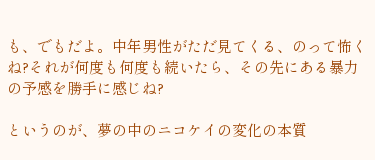も、でもだよ。中年男性がただ見てくる、のって怖くね?それが何度も何度も続いたら、その先にある暴力の予感を勝手に感じね?

というのが、夢の中のニコケイの変化の本質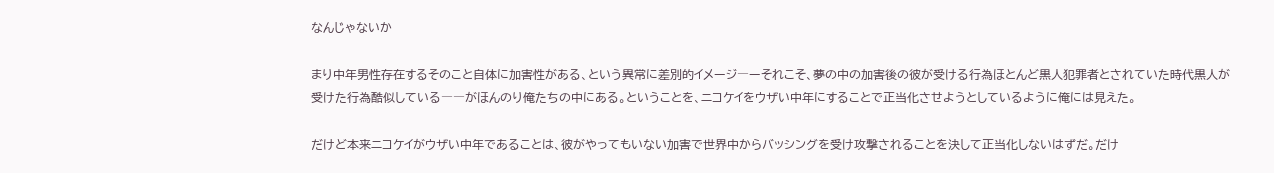なんじゃないか

まり中年男性存在するそのこと自体に加害性がある、という異常に差別的イメージ―ーそれこそ、夢の中の加害後の彼が受ける行為ほとんど黒人犯罪者とされていた時代黒人が受けた行為酷似している――がほんのり俺たちの中にある。ということを、ニコケイをウザい中年にすることで正当化させようとしているように俺には見えた。

だけど本来ニコケイがウザい中年であることは、彼がやってもいない加害で世界中からバッシングを受け攻撃されることを決して正当化しないはずだ。だけ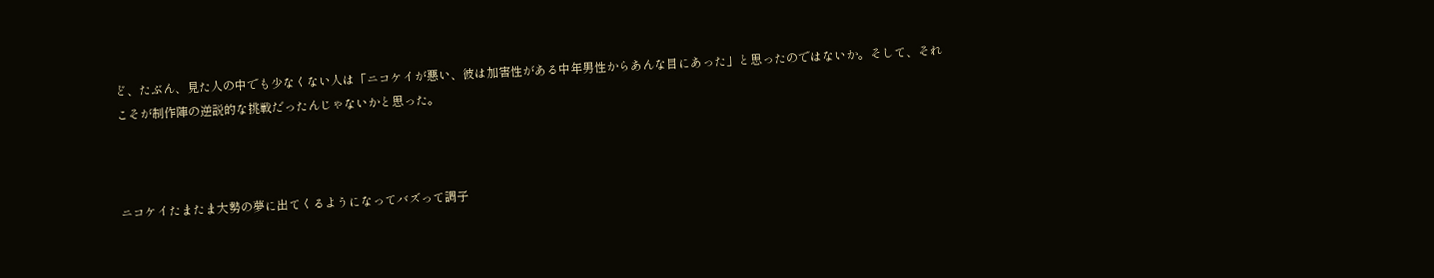ど、たぶん、見た人の中でも少なくない人は「ニコケイが悪い、彼は加害性がある中年男性からあんな目にあった」と思ったのではないか。そして、それこそが制作陣の逆説的な挑戦だったんじゃないかと思った。



ニコケイたまたま大勢の夢に出てくるようになってバズって調子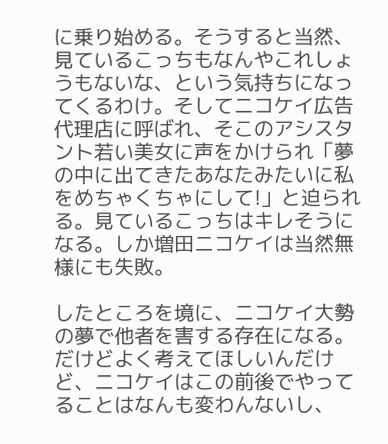に乗り始める。そうすると当然、見ているこっちもなんやこれしょうもないな、という気持ちになってくるわけ。そしてニコケイ広告代理店に呼ばれ、そこのアシスタント若い美女に声をかけられ「夢の中に出てきたあなたみたいに私をめちゃくちゃにして!」と迫られる。見ているこっちはキレそうになる。しか増田ニコケイは当然無様にも失敗。

したところを境に、ニコケイ大勢の夢で他者を害する存在になる。だけどよく考えてほしいんだけど、ニコケイはこの前後でやってることはなんも変わんないし、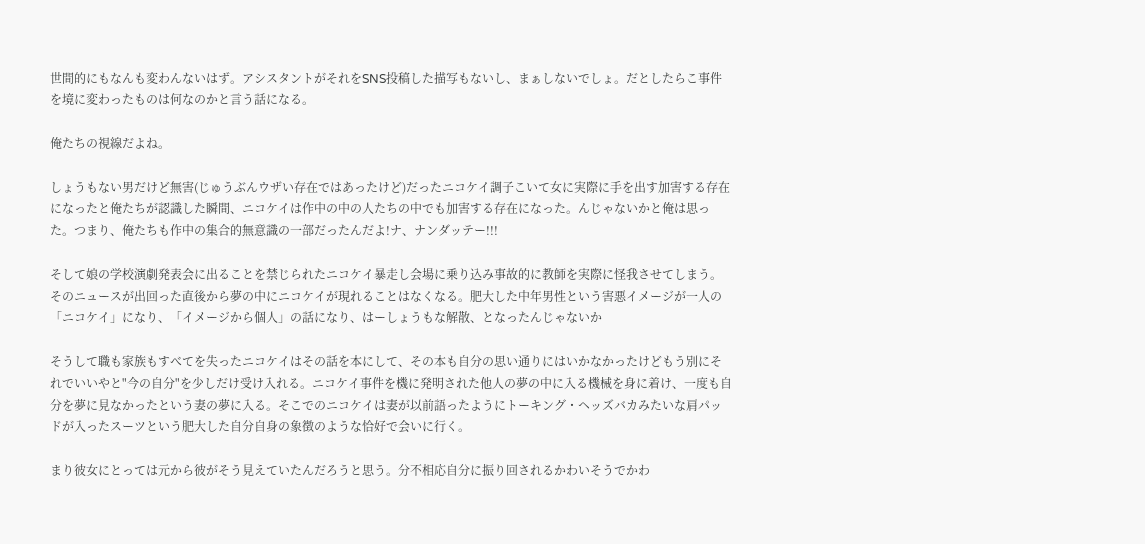世間的にもなんも変わんないはず。アシスタントがそれをSNS投稿した描写もないし、まぁしないでしょ。だとしたらこ事件を境に変わったものは何なのかと言う話になる。

俺たちの視線だよね。

しょうもない男だけど無害(じゅうぶんウザい存在ではあったけど)だったニコケイ調子こいて女に実際に手を出す加害する存在になったと俺たちが認識した瞬間、ニコケイは作中の中の人たちの中でも加害する存在になった。んじゃないかと俺は思った。つまり、俺たちも作中の集合的無意識の一部だったんだよ!ナ、ナンダッテー!!!

そして娘の学校演劇発表会に出ることを禁じられたニコケイ暴走し会場に乗り込み事故的に教師を実際に怪我させてしまう。そのニュースが出回った直後から夢の中にニコケイが現れることはなくなる。肥大した中年男性という害悪イメージが一人の「ニコケイ」になり、「イメージから個人」の話になり、はーしょうもな解散、となったんじゃないか

そうして職も家族もすべてを失ったニコケイはその話を本にして、その本も自分の思い通りにはいかなかったけどもう別にそれでいいやと"今の自分"を少しだけ受け入れる。ニコケイ事件を機に発明された他人の夢の中に入る機械を身に着け、一度も自分を夢に見なかったという妻の夢に入る。そこでのニコケイは妻が以前語ったようにトーキング・ヘッズバカみたいな肩パッドが入ったスーツという肥大した自分自身の象徴のような恰好で会いに行く。

まり彼女にとっては元から彼がそう見えていたんだろうと思う。分不相応自分に振り回されるかわいそうでかわ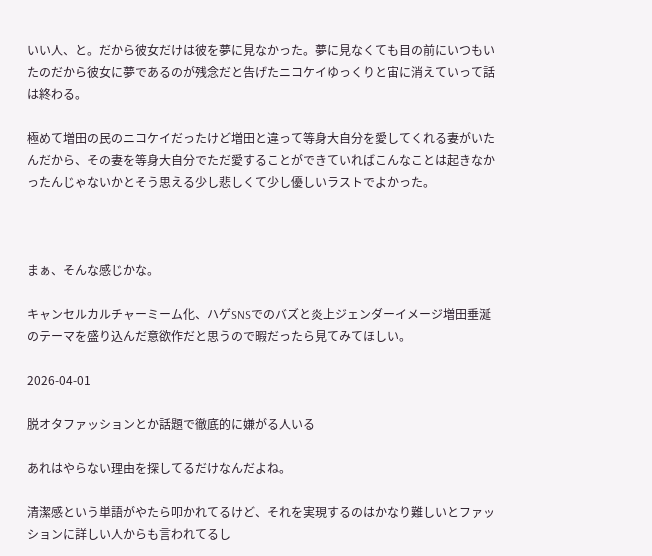いい人、と。だから彼女だけは彼を夢に見なかった。夢に見なくても目の前にいつもいたのだから彼女に夢であるのが残念だと告げたニコケイゆっくりと宙に消えていって話は終わる。

極めて増田の民のニコケイだったけど増田と違って等身大自分を愛してくれる妻がいたんだから、その妻を等身大自分でただ愛することができていればこんなことは起きなかったんじゃないかとそう思える少し悲しくて少し優しいラストでよかった。



まぁ、そんな感じかな。

キャンセルカルチャーミーム化、ハゲSNSでのバズと炎上ジェンダーイメージ増田垂涎のテーマを盛り込んだ意欲作だと思うので暇だったら見てみてほしい。

2026-04-01

脱オタファッションとか話題で徹底的に嫌がる人いる

あれはやらない理由を探してるだけなんだよね。

清潔感という単語がやたら叩かれてるけど、それを実現するのはかなり難しいとファッションに詳しい人からも言われてるし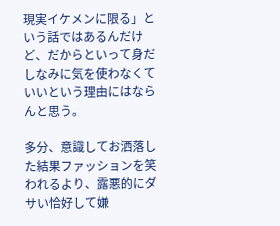現実イケメンに限る」という話ではあるんだけど、だからといって身だしなみに気を使わなくていいという理由にはならんと思う。

多分、意識してお洒落した結果ファッションを笑われるより、露悪的にダサい恰好して嫌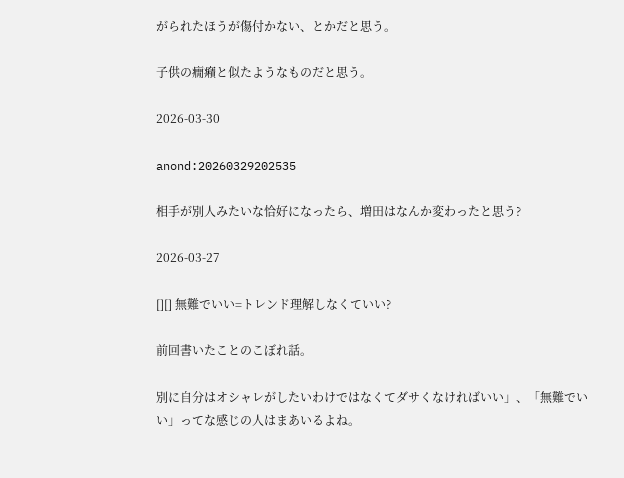がられたほうが傷付かない、とかだと思う。

子供の癇癪と似たようなものだと思う。

2026-03-30

anond:20260329202535

相手が別人みたいな恰好になったら、増田はなんか変わったと思う?

2026-03-27

[][] 無難でいい=トレンド理解しなくていい?

前回書いたことのこぼれ話。

別に自分はオシャレがしたいわけではなくてダサくなければいい」、「無難でいい」ってな感じの人はまあいるよね。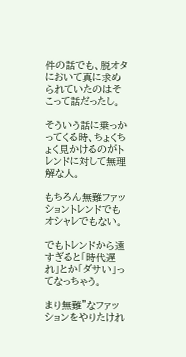件の話でも、脱オタにおいて真に求められていたのはそこって話だったし。

そういう話に乗っかってくる時、ちょくちょく見かけるのがトレンドに対して無理解な人。

もちろん無難ファッショントレンドでもオシャレでもない。

でもトレンドから遠すぎると「時代遅れ」とか「ダサい」ってなっちゃう。

まり無難”なファッションをやりたけれ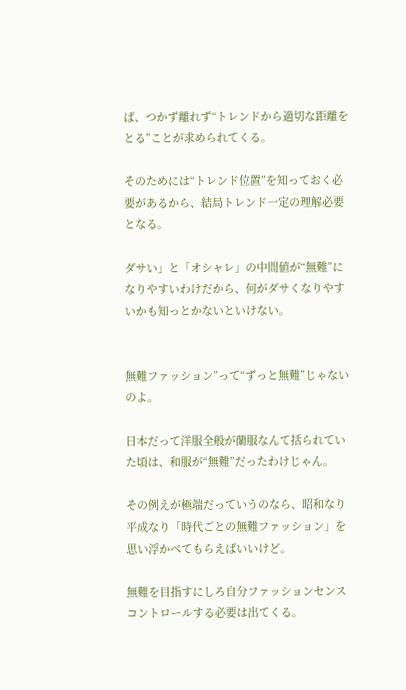ば、つかず離れず“トレンドから適切な距離をとる”ことが求められてくる。

そのためには“トレンド位置”を知っておく必要があるから、結局トレンド一定の理解必要となる。

ダサい」と「オシャレ」の中間値が“無難”になりやすいわけだから、何がダサくなりやすいかも知っとかないといけない。


無難ファッション”って“ずっと無難”じゃないのよ。

日本だって洋服全般が蘭服なんて括られていた頃は、和服が“無難”だったわけじゃん。

その例えが極端だっていうのなら、昭和なり平成なり「時代ごとの無難ファッション」を思い浮かべてもらえばいいけど。

無難を目指すにしろ自分ファッションセンスコントロールする必要は出てくる。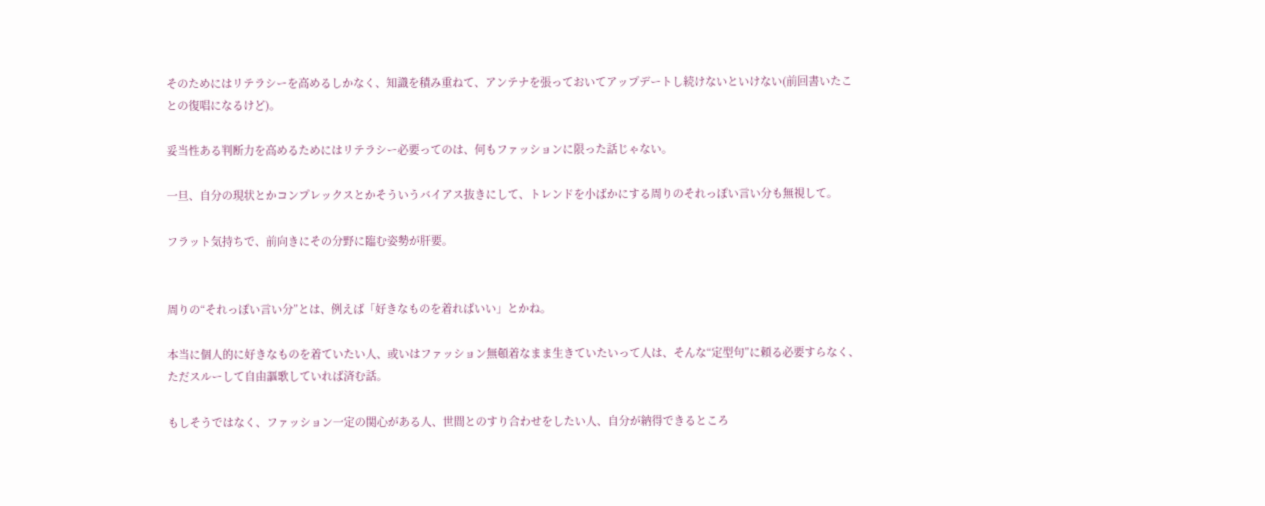そのためにはリテラシーを高めるしかなく、知識を積み重ねて、アンテナを張っておいてアップデートし続けないといけない(前回書いたことの復唱になるけど)。

妥当性ある判断力を高めるためにはリテラシー必要ってのは、何もファッションに限った話じゃない。

一旦、自分の現状とかコンプレックスとかそういうバイアス抜きにして、トレンドを小ばかにする周りのそれっぽい言い分も無視して。

フラット気持ちで、前向きにその分野に臨む姿勢が肝要。


周りの“それっぽい言い分”とは、例えば「好きなものを着ればいい」とかね。

本当に個人的に好きなものを着ていたい人、或いはファッション無頓着なまま生きていたいって人は、そんな“定型句”に頼る必要すらなく、ただスルーして自由謳歌していれば済む話。

もしそうではなく、ファッション一定の関心がある人、世間とのすり合わせをしたい人、自分が納得できるところ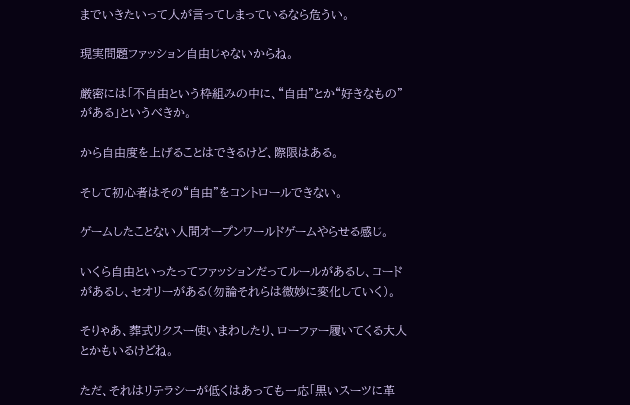までいきたいって人が言ってしまっているなら危うい。

現実問題ファッション自由じゃないからね。

厳密には「不自由という枠組みの中に、“自由”とか“好きなもの”がある」というべきか。

から自由度を上げることはできるけど、際限はある。

そして初心者はその“自由”をコントロールできない。

ゲームしたことない人間オープンワールドゲームやらせる感じ。

いくら自由といったってファッションだってルールがあるし、コードがあるし、セオリーがある(勿論それらは微妙に変化していく)。

そりゃあ、葬式リクスー使いまわしたり、ローファー履いてくる大人とかもいるけどね。

ただ、それはリテラシーが低くはあっても一応「黒いスーツに革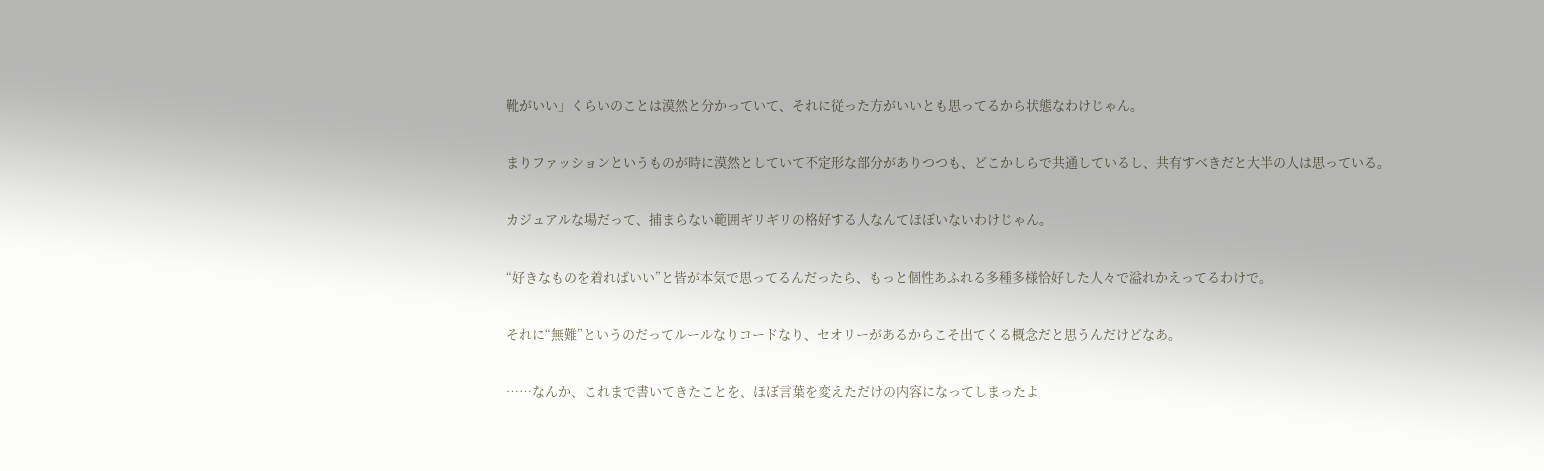靴がいい」くらいのことは漠然と分かっていて、それに従った方がいいとも思ってるから状態なわけじゃん。

まりファッションというものが時に漠然としていて不定形な部分がありつつも、どこかしらで共通しているし、共有すべきだと大半の人は思っている。

カジュアルな場だって、捕まらない範囲ギリギリの格好する人なんてほぼいないわけじゃん。

“好きなものを着ればいい”と皆が本気で思ってるんだったら、もっと個性あふれる多種多様恰好した人々で溢れかえってるわけで。

それに“無難”というのだってルールなりコードなり、セオリーがあるからこそ出てくる概念だと思うんだけどなあ。

……なんか、これまで書いてきたことを、ほぼ言葉を変えただけの内容になってしまったよ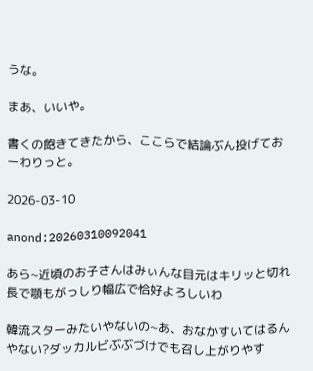うな。

まあ、いいや。

書くの飽きてきたから、ここらで結論ぶん投げておーわりっと。

2026-03-10

anond:20260310092041

あら~近頃のお子さんはみぃんな目元はキリッと切れ長で顎もがっしり幅広で恰好よろしいわ

韓流スターみたいやないの~あ、おなかすいてはるんやない?ダッカルビぶぶづけでも召し上がりやす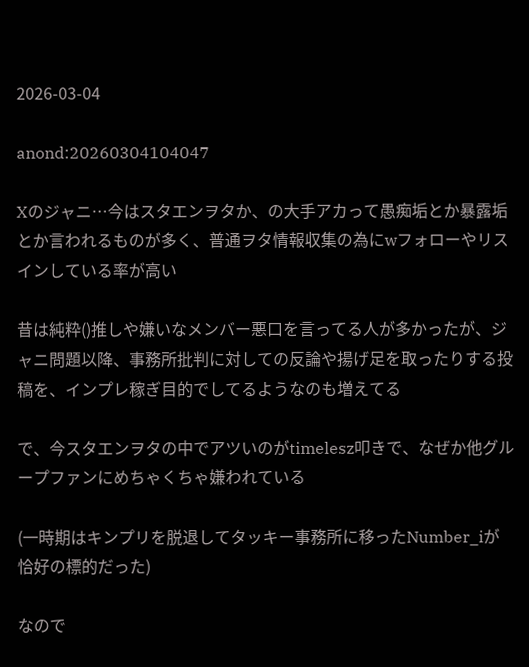2026-03-04

anond:20260304104047

Xのジャニ…今はスタエンヲタか、の大手アカって愚痴垢とか暴露垢とか言われるものが多く、普通ヲタ情報収集の為にwフォローやリスインしている率が高い

昔は純粋()推しや嫌いなメンバー悪口を言ってる人が多かったが、ジャニ問題以降、事務所批判に対しての反論や揚げ足を取ったりする投稿を、インプレ稼ぎ目的でしてるようなのも増えてる

で、今スタエンヲタの中でアツいのがtimelesz叩きで、なぜか他グループファンにめちゃくちゃ嫌われている

(一時期はキンプリを脱退してタッキー事務所に移ったNumber_iが恰好の標的だった)

なので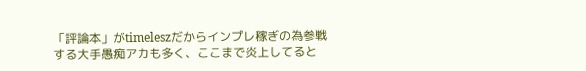「評論本」がtimeleszだからインプレ稼ぎの為参戦する大手愚痴アカも多く、ここまで炎上してると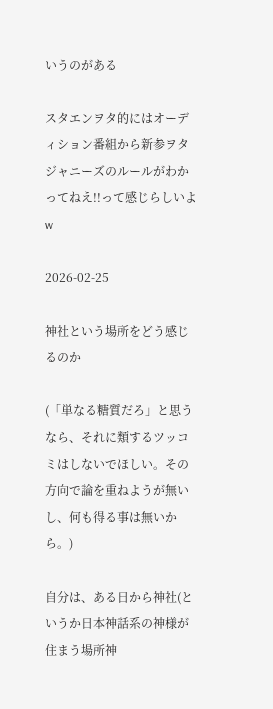いうのがある

スタエンヲタ的にはオーディション番組から新参ヲタジャニーズのルールがわかってねえ!!って感じらしいよw

2026-02-25

神社という場所をどう感じるのか

(「単なる糖質だろ」と思うなら、それに類するツッコミはしないでほしい。その方向で論を重ねようが無いし、何も得る事は無いから。)

自分は、ある日から神社(というか日本神話系の神様が住まう場所神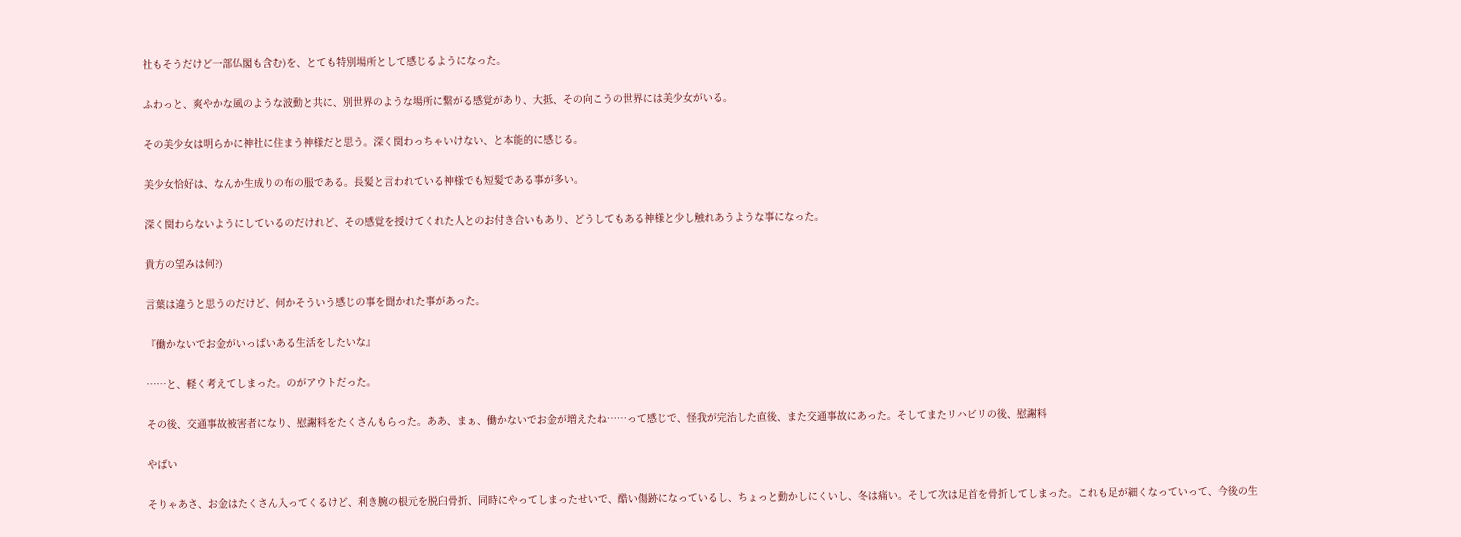社もそうだけど一部仏閣も含む)を、とても特別場所として感じるようになった。

ふわっと、爽やかな風のような波動と共に、別世界のような場所に繋がる感覚があり、大抵、その向こうの世界には美少女がいる。

その美少女は明らかに神社に住まう神様だと思う。深く関わっちゃいけない、と本能的に感じる。

美少女恰好は、なんか生成りの布の服である。長髪と言われている神様でも短髪である事が多い。

深く関わらないようにしているのだけれど、その感覚を授けてくれた人とのお付き合いもあり、どうしてもある神様と少し触れあうような事になった。

貴方の望みは何?)

言葉は違うと思うのだけど、何かそういう感じの事を聞かれた事があった。

『働かないでお金がいっぱいある生活をしたいな』

……と、軽く考えてしまった。のがアウトだった。

その後、交通事故被害者になり、慰謝料をたくさんもらった。ああ、まぁ、働かないでお金が増えたね……って感じで、怪我が完治した直後、また交通事故にあった。そしてまたリハビリの後、慰謝料

やばい

そりゃあさ、お金はたくさん入ってくるけど、利き腕の根元を脱臼骨折、同時にやってしまったせいで、酷い傷跡になっているし、ちょっと動かしにくいし、冬は痛い。そして次は足首を骨折してしまった。これも足が細くなっていって、今後の生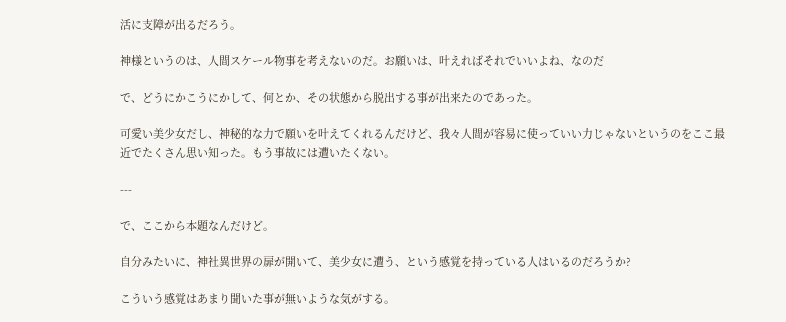活に支障が出るだろう。

神様というのは、人間スケール物事を考えないのだ。お願いは、叶えればそれでいいよね、なのだ

で、どうにかこうにかして、何とか、その状態から脱出する事が出来たのであった。

可愛い美少女だし、神秘的な力で願いを叶えてくれるんだけど、我々人間が容易に使っていい力じゃないというのをここ最近でたくさん思い知った。もう事故には遭いたくない。

---

で、ここから本題なんだけど。

自分みたいに、神社異世界の扉が開いて、美少女に遭う、という感覚を持っている人はいるのだろうか?

こういう感覚はあまり聞いた事が無いような気がする。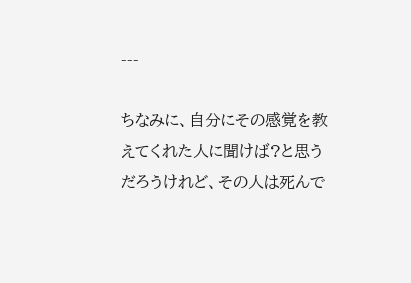---

ちなみに、自分にその感覚を教えてくれた人に聞けば?と思うだろうけれど、その人は死んで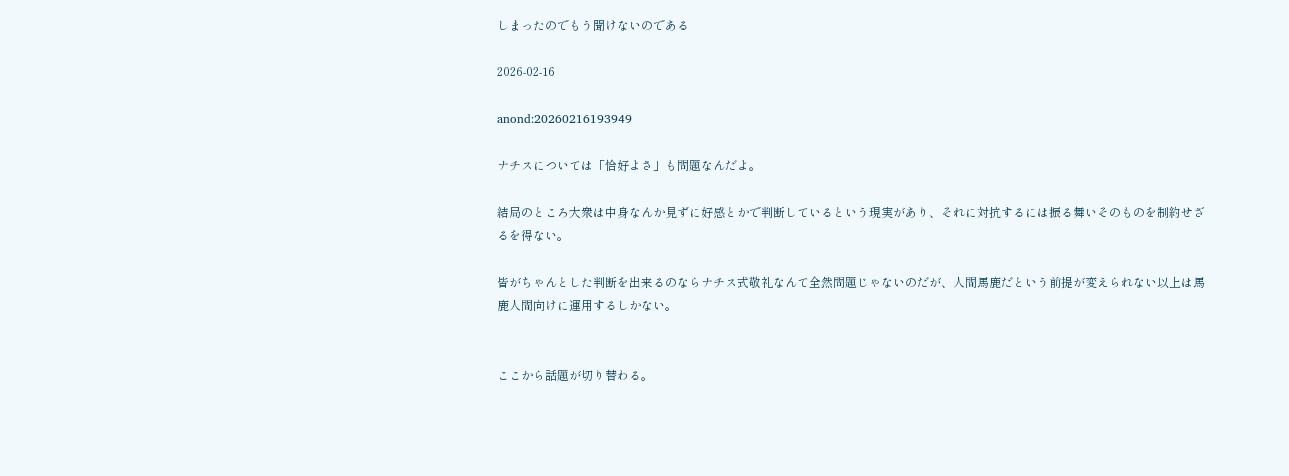しまったのでもう聞けないのである

2026-02-16

anond:20260216193949

ナチスについては「恰好よさ」も問題なんだよ。

結局のところ大衆は中身なんか見ずに好感とかで判断しているという現実があり、それに対抗するには振る舞いそのものを制約せざるを得ない。

皆がちゃんとした判断を出来るのならナチス式敬礼なんて全然問題じゃないのだが、人間馬鹿だという前提が変えられない以上は馬鹿人間向けに運用するしかない。


ここから話題が切り替わる。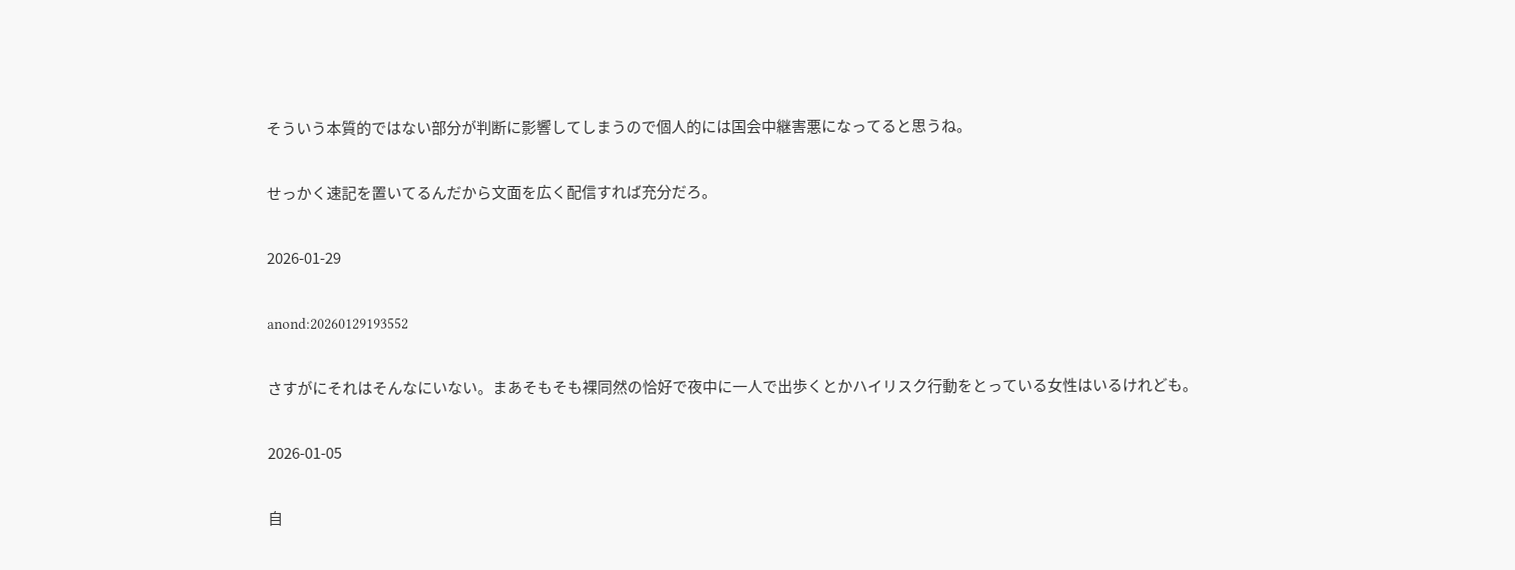そういう本質的ではない部分が判断に影響してしまうので個人的には国会中継害悪になってると思うね。

せっかく速記を置いてるんだから文面を広く配信すれば充分だろ。

2026-01-29

anond:20260129193552

さすがにそれはそんなにいない。まあそもそも裸同然の恰好で夜中に一人で出歩くとかハイリスク行動をとっている女性はいるけれども。

2026-01-05

自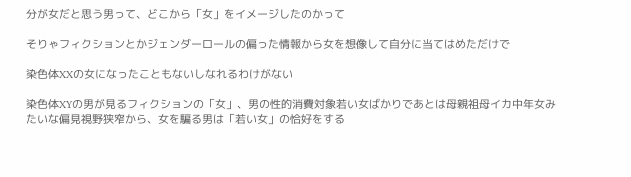分が女だと思う男って、どこから「女」をイメージしたのかって

そりゃフィクションとかジェンダーロールの偏った情報から女を想像して自分に当てはめただけで

染色体XXの女になったこともないしなれるわけがない

染色体XYの男が見るフィクションの「女」、男の性的消費対象若い女ばかりであとは母親祖母イカ中年女みたいな偏見視野狭窄から、女を騙る男は「若い女」の恰好をする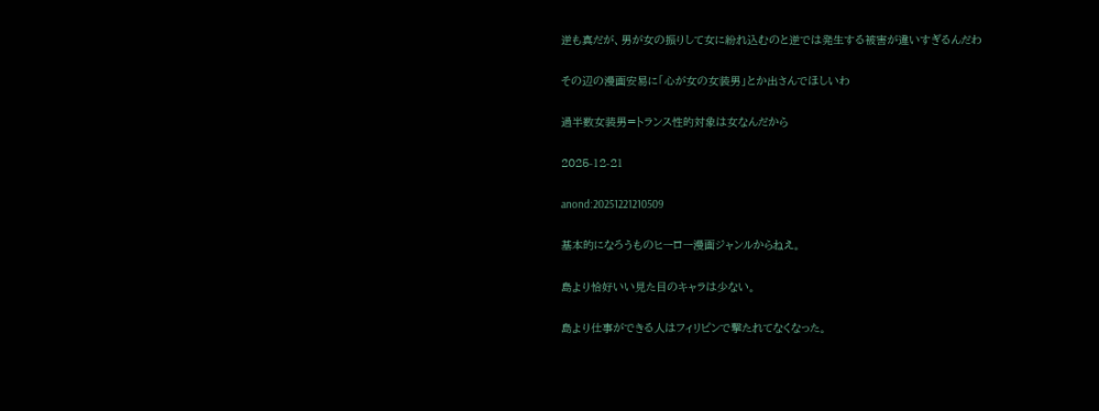逆も真だが、男が女の振りして女に紛れ込むのと逆では発生する被害が違いすぎるんだわ

その辺の漫画安易に「心が女の女装男」とか出さんでほしいわ

過半数女装男=トランス性的対象は女なんだから

2025-12-21

anond:20251221210509

基本的になろうものヒーロー漫画ジャンルからねえ。

島より恰好いい見た目のキャラは少ない。

島より仕事ができる人はフィリピンで撃たれてなくなった。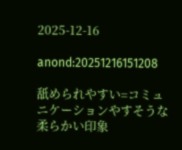2025-12-16

anond:20251216151208

舐められやすい=コミュニケーションやすそうな柔らかい印象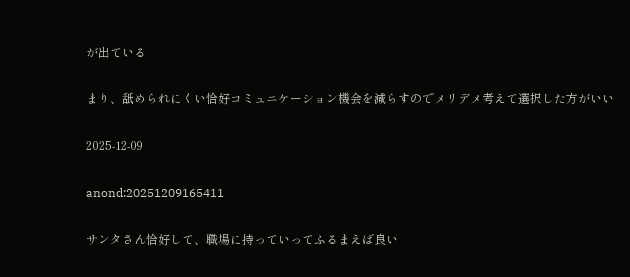が出ている

まり、舐められにくい恰好コミュニケーション機会を減らすのでメリデメ考えて選択した方がいい

2025-12-09

anond:20251209165411

サンタさん恰好して、職場に持っていってふるまえば良い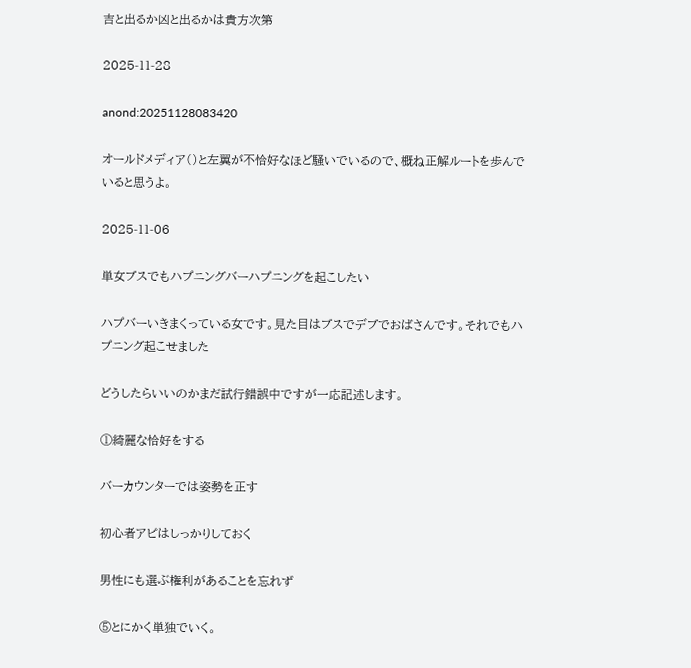吉と出るか凶と出るかは貴方次第

2025-11-28

anond:20251128083420

オールドメディア()と左翼が不恰好なほど騒いでいるので、概ね正解ルートを歩んでいると思うよ。

2025-11-06

単女ブスでもハプニングバーハプニングを起こしたい

ハプバーいきまくっている女です。見た目はブスでデブでおばさんです。それでもハプニング起こせました

どうしたらいいのかまだ試行錯誤中ですが一応記述します。

①綺麗な恰好をする

バーカウンターでは姿勢を正す

初心者アピはしっかりしておく

男性にも選ぶ権利があることを忘れず

⑤とにかく単独でいく。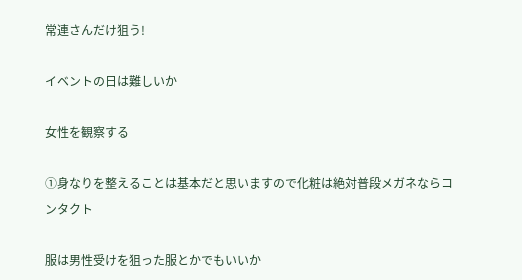常連さんだけ狙う!

イベントの日は難しいか

女性を観察する

①身なりを整えることは基本だと思いますので化粧は絶対普段メガネならコンタクト

服は男性受けを狙った服とかでもいいか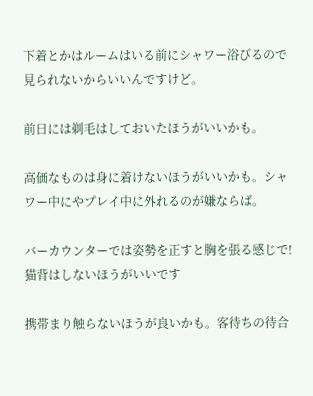下着とかはルームはいる前にシャワー浴びるので見られないからいいんですけど。

前日には剃毛はしておいたほうがいいかも。

高価なものは身に着けないほうがいいかも。シャワー中にやプレイ中に外れるのが嫌ならば。

バーカウンターでは姿勢を正すと胸を張る感じで!猫背はしないほうがいいです

携帯まり触らないほうが良いかも。客待ちの待合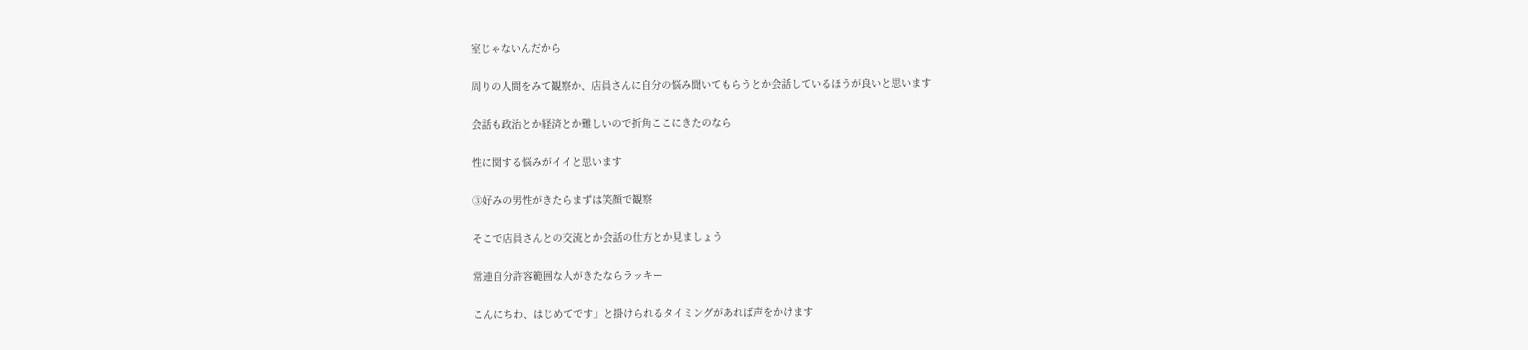室じゃないんだから

周りの人間をみて観察か、店員さんに自分の悩み聞いてもらうとか会話しているほうが良いと思います

会話も政治とか経済とか難しいので折角ここにきたのなら

性に関する悩みがイイと思います

③好みの男性がきたらまずは笑顔で観察

そこで店員さんとの交流とか会話の仕方とか見ましょう

常連自分許容範囲な人がきたならラッキー

こんにちわ、はじめてです」と掛けられるタイミングがあれば声をかけます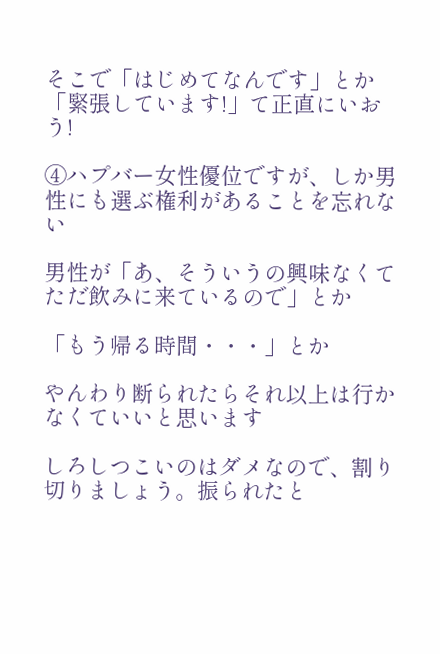そこで「はじめてなんです」とか「緊張しています!」て正直にいおう!

④ハプバー女性優位ですが、しか男性にも選ぶ権利があることを忘れない

男性が「あ、そういうの興味なくてただ飲みに来ているので」とか

「もう帰る時間・・・」とか

やんわり断られたらそれ以上は行かなくていいと思います

しろしつこいのはダメなので、割り切りましょう。振られたと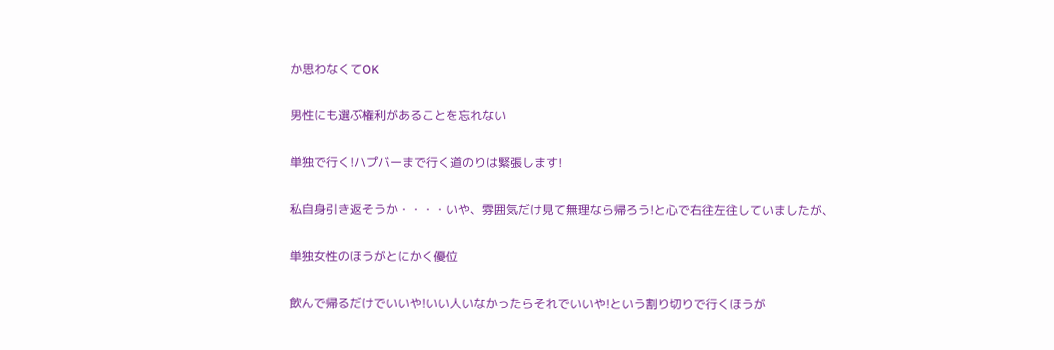か思わなくてOK

男性にも選ぶ権利があることを忘れない

単独で行く!ハプバーまで行く道のりは緊張します!

私自身引き返そうか・・・・いや、雰囲気だけ見て無理なら帰ろう!と心で右往左往していましたが、

単独女性のほうがとにかく優位

飲んで帰るだけでいいや!いい人いなかったらそれでいいや!という割り切りで行くほうが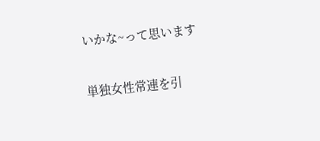いかな~って思います

単独女性常連を引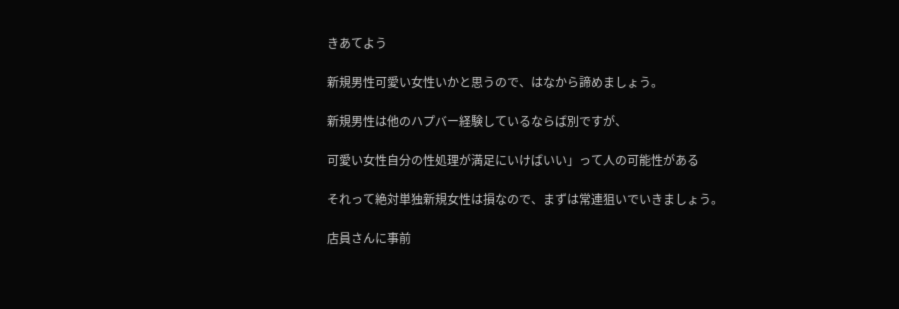きあてよう

新規男性可愛い女性いかと思うので、はなから諦めましょう。

新規男性は他のハプバー経験しているならば別ですが、

可愛い女性自分の性処理が満足にいけばいい」って人の可能性がある

それって絶対単独新規女性は損なので、まずは常連狙いでいきましょう。

店員さんに事前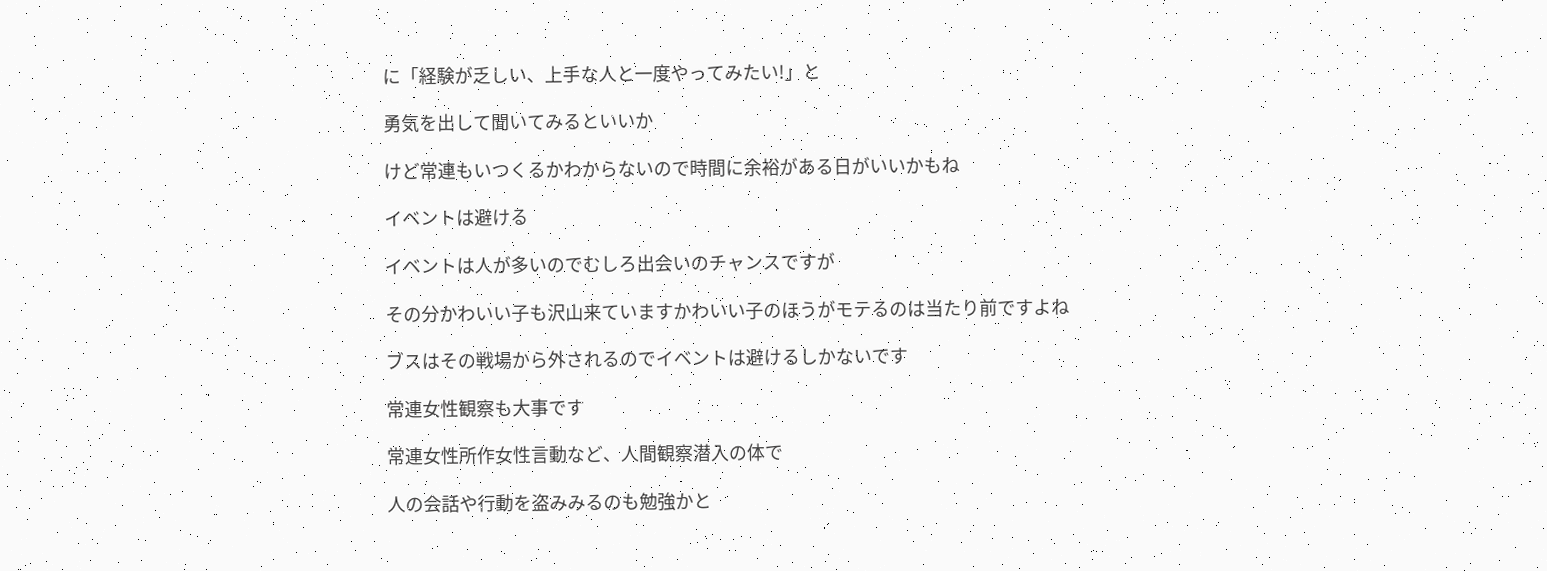に「経験が乏しい、上手な人と一度やってみたい!」と

勇気を出して聞いてみるといいか

けど常連もいつくるかわからないので時間に余裕がある日がいいかもね

イベントは避ける

イベントは人が多いのでむしろ出会いのチャンスですが

その分かわいい子も沢山来ていますかわいい子のほうがモテるのは当たり前ですよね

ブスはその戦場から外されるのでイベントは避けるしかないです

常連女性観察も大事です

常連女性所作女性言動など、人間観察潜入の体で

人の会話や行動を盗みみるのも勉強かと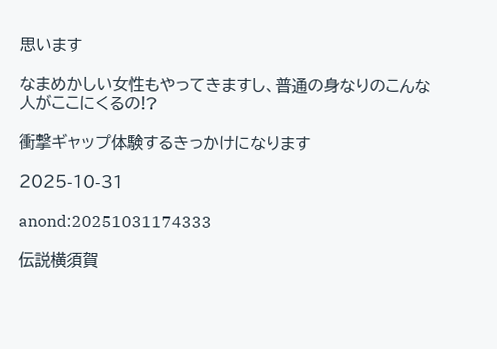思います

なまめかしい女性もやってきますし、普通の身なりのこんな人がここにくるの!?

衝撃ギャップ体験するきっかけになります

2025-10-31

anond:20251031174333

伝説横須賀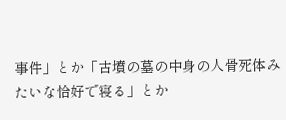事件」とか「古墳の墓の中身の人骨死体みたいな恰好で寝る」とか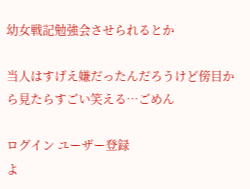幼女戦記勉強会させられるとか

当人はすげえ嫌だったんだろうけど傍目から見たらすごい笑える…ごめん

ログイン ユーザー登録
よ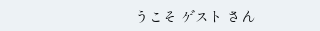うこそ ゲスト さん